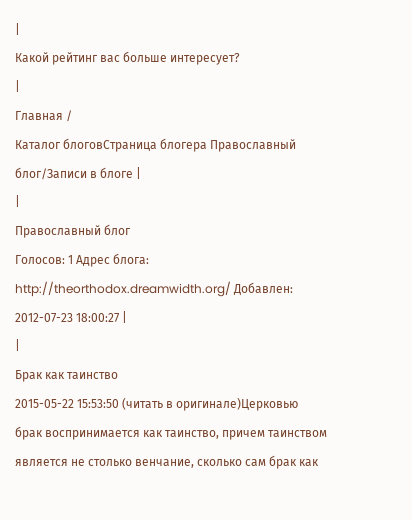|
Какой рейтинг вас больше интересует?
|
Главная /
Каталог блоговCтраница блогера Православный блог/Записи в блоге |
|
Православный блог
Голосов: 1 Адрес блога: http://theorthodox.dreamwidth.org/ Добавлен: 2012-07-23 18:00:27 |
|
Брак как таинство
2015-05-22 15:53:50 (читать в оригинале)Церковью брак воспринимается как таинство, причем таинством является не столько венчание, сколько сам брак как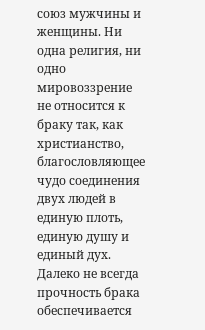союз мужчины и женщины. Ни одна религия, ни одно мировоззрение не относится к браку так, как христианство, благословляющее чудо соединения двух людей в единую плоть, единую душу и единый дух.
Далеко не всегда прочность брака обеспечивается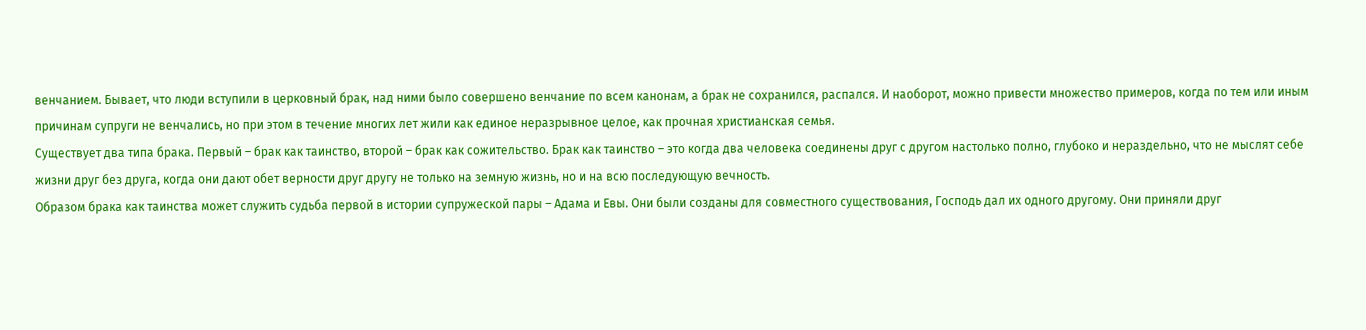венчанием. Бывает, что люди вступили в церковный брак, над ними было совершено венчание по всем канонам, а брак не сохранился, распался. И наоборот, можно привести множество примеров, когда по тем или иным причинам супруги не венчались, но при этом в течение многих лет жили как единое неразрывное целое, как прочная христианская семья.
Существует два типа брака. Первый – брак как таинство, второй – брак как сожительство. Брак как таинство – это когда два человека соединены друг с другом настолько полно, глубоко и нераздельно, что не мыслят себе жизни друг без друга, когда они дают обет верности друг другу не только на земную жизнь, но и на всю последующую вечность.
Образом брака как таинства может служить судьба первой в истории супружеской пары – Адама и Евы. Они были созданы для совместного существования, Господь дал их одного другому. Они приняли друг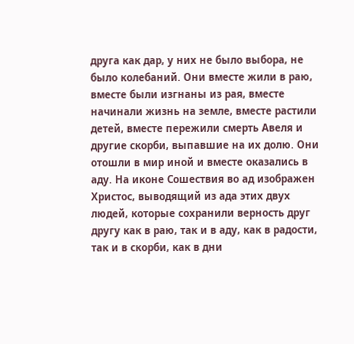друга как дар, у них не было выбора, не было колебаний. Они вместе жили в раю, вместе были изгнаны из рая, вместе начинали жизнь на земле, вместе растили детей, вместе пережили смерть Авеля и другие скорби, выпавшие на их долю. Они отошли в мир иной и вместе оказались в аду. На иконе Сошествия во ад изображен Христос, выводящий из ада этих двух людей, которые сохранили верность друг другу как в раю, так и в аду, как в радости, так и в скорби, как в дни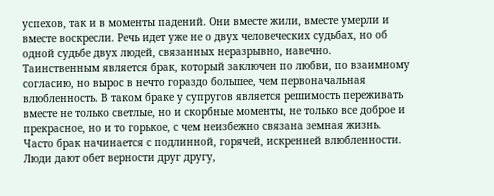успехов, так и в моменты падений. Они вместе жили, вместе умерли и вместе воскресли. Речь идет уже не о двух человеческих судьбах, но об одной судьбе двух людей, связанных неразрывно, навечно.
Таинственным является брак, который заключен по любви, по взаимному согласию, но вырос в нечто гораздо большее, чем первоначальная влюбленность. В таком браке у супругов является решимость переживать вместе не только светлые, но и скорбные моменты, не только все доброе и прекрасное, но и то горькое, с чем неизбежно связана земная жизнь.
Часто брак начинается с подлинной, горячей, искренней влюбленности. Люди дают обет верности друг другу,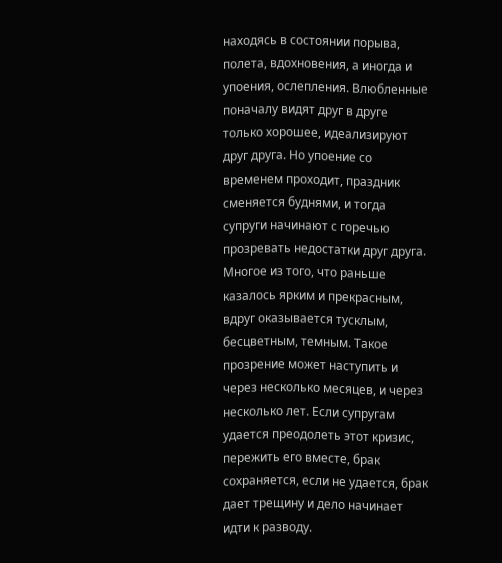находясь в состоянии порыва, полета, вдохновения, а иногда и упоения, ослепления. Влюбленные поначалу видят друг в друге только хорошее, идеализируют друг друга. Но упоение со временем проходит, праздник сменяется буднями, и тогда супруги начинают с горечью прозревать недостатки друг друга. Многое из того, что раньше казалось ярким и прекрасным, вдруг оказывается тусклым, бесцветным, темным. Такое прозрение может наступить и через несколько месяцев, и через несколько лет. Если супругам удается преодолеть этот кризис, пережить его вместе, брак сохраняется, если не удается, брак дает трещину и дело начинает идти к разводу.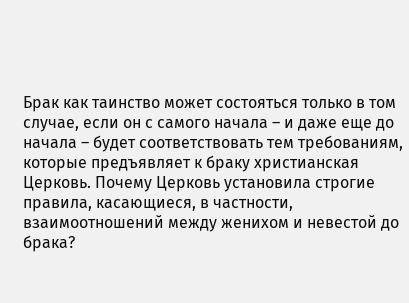Брак как таинство может состояться только в том случае, если он с самого начала – и даже еще до начала – будет соответствовать тем требованиям, которые предъявляет к браку христианская Церковь. Почему Церковь установила строгие правила, касающиеся, в частности, взаимоотношений между женихом и невестой до брака?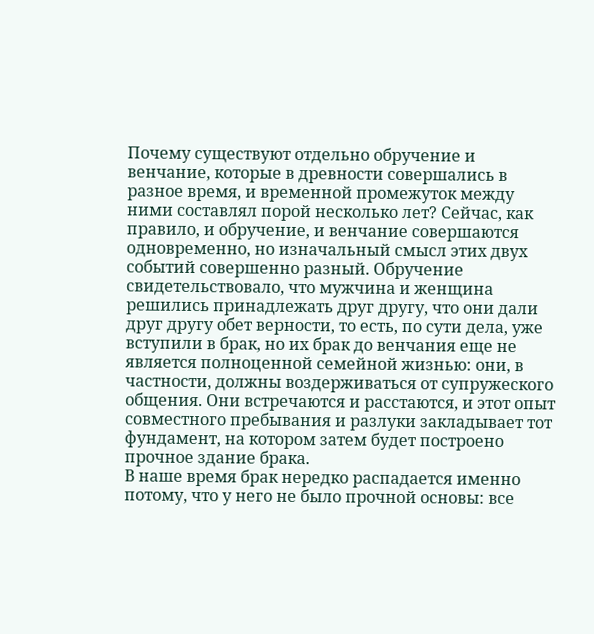Почему существуют отдельно обручение и венчание, которые в древности совершались в разное время, и временной промежуток между ними составлял порой несколько лет? Сейчас, как правило, и обручение, и венчание совершаются одновременно, но изначальный смысл этих двух событий совершенно разный. Обручение свидетельствовало, что мужчина и женщина решились принадлежать друг другу, что они дали друг другу обет верности, то есть, по сути дела, уже вступили в брак, но их брак до венчания еще не является полноценной семейной жизнью: они, в частности, должны воздерживаться от супружеского общения. Они встречаются и расстаются, и этот опыт совместного пребывания и разлуки закладывает тот фундамент, на котором затем будет построено прочное здание брака.
В наше время брак нередко распадается именно потому, что у него не было прочной основы: все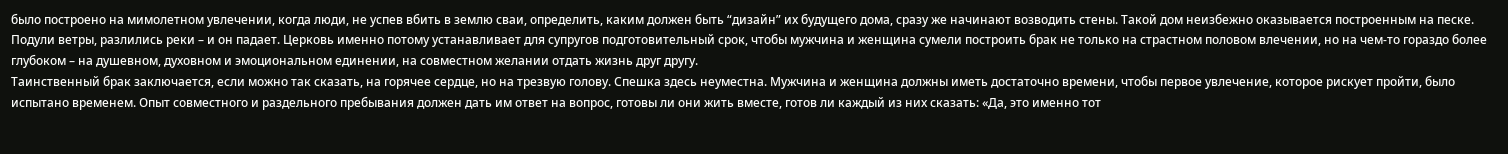было построено на мимолетном увлечении, когда люди, не успев вбить в землю сваи, определить, каким должен быть “дизайн” их будущего дома, сразу же начинают возводить стены. Такой дом неизбежно оказывается построенным на песке. Подули ветры, разлились реки – и он падает. Церковь именно потому устанавливает для супругов подготовительный срок, чтобы мужчина и женщина сумели построить брак не только на страстном половом влечении, но на чем-то гораздо более глубоком – на душевном, духовном и эмоциональном единении, на совместном желании отдать жизнь друг другу.
Таинственный брак заключается, если можно так сказать, на горячее сердце, но на трезвую голову. Спешка здесь неуместна. Мужчина и женщина должны иметь достаточно времени, чтобы первое увлечение, которое рискует пройти, было испытано временем. Опыт совместного и раздельного пребывания должен дать им ответ на вопрос, готовы ли они жить вместе, готов ли каждый из них сказать: «Да, это именно тот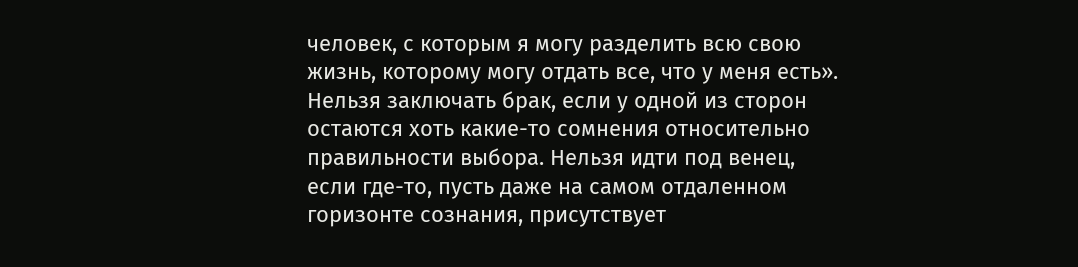человек, с которым я могу разделить всю свою жизнь, которому могу отдать все, что у меня есть».
Нельзя заключать брак, если у одной из сторон остаются хоть какие-то сомнения относительно правильности выбора. Нельзя идти под венец, если где-то, пусть даже на самом отдаленном горизонте сознания, присутствует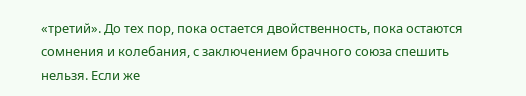«третий». До тех пор, пока остается двойственность, пока остаются сомнения и колебания, с заключением брачного союза спешить нельзя. Если же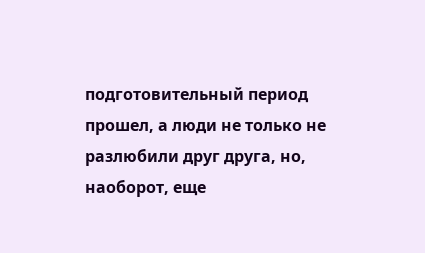подготовительный период прошел, а люди не только не разлюбили друг друга, но, наоборот, еще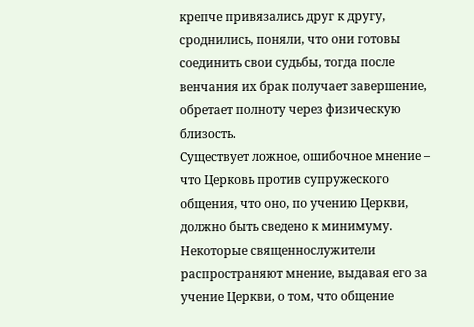крепче привязались друг к другу, сроднились, поняли, что они готовы соединить свои судьбы, тогда после венчания их брак получает завершение, обретает полноту через физическую близость.
Существует ложное, ошибочное мнение – что Церковь против супружеского общения, что оно, по учению Церкви, должно быть сведено к минимуму. Некоторые священнослужители распространяют мнение, выдавая его за учение Церкви, о том, что общение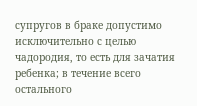супругов в браке допустимо исключительно с целью чадородия, то есть для зачатия ребенка; в течение всего остального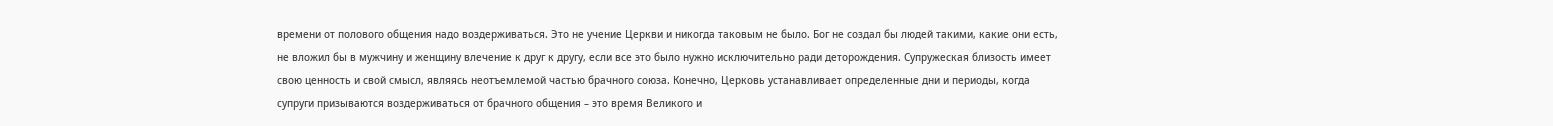времени от полового общения надо воздерживаться. Это не учение Церкви и никогда таковым не было. Бог не создал бы людей такими, какие они есть, не вложил бы в мужчину и женщину влечение к друг к другу, если все это было нужно исключительно ради деторождения. Супружеская близость имеет свою ценность и свой смысл, являясь неотъемлемой частью брачного союза. Конечно, Церковь устанавливает определенные дни и периоды, когда супруги призываются воздерживаться от брачного общения – это время Великого и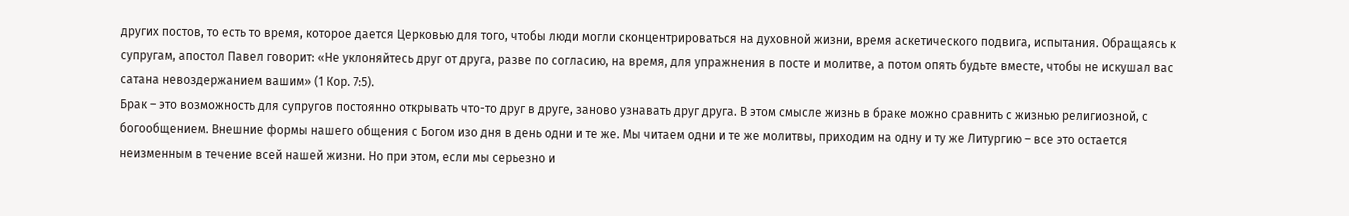других постов, то есть то время, которое дается Церковью для того, чтобы люди могли сконцентрироваться на духовной жизни, время аскетического подвига, испытания. Обращаясь к супругам, апостол Павел говорит: «Не уклоняйтесь друг от друга, разве по согласию, на время, для упражнения в посте и молитве, а потом опять будьте вместе, чтобы не искушал вас сатана невоздержанием вашим» (1 Кор. 7:5).
Брак – это возможность для супругов постоянно открывать что-то друг в друге, заново узнавать друг друга. В этом смысле жизнь в браке можно сравнить с жизнью религиозной, с богообщением. Внешние формы нашего общения с Богом изо дня в день одни и те же. Мы читаем одни и те же молитвы, приходим на одну и ту же Литургию – все это остается неизменным в течение всей нашей жизни. Но при этом, если мы серьезно и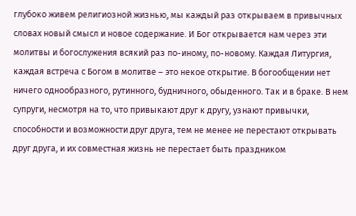глубоко живем религиозной жизнью, мы каждый раз открываем в привычных словах новый смысл и новое содержание. И Бог открывается нам через эти молитвы и богослужения всякий раз по-иному, по-новому. Каждая Литургия, каждая встреча с Богом в молитве – это некое открытие. В богообщении нет ничего однообразного, рутинного, будничного, обыденного. Так и в браке. В нем супруги, несмотря на то, что привыкают друг к другу, узнают привычки, способности и возможности друг друга, тем не менее не перестают открывать друг друга, и их совместная жизнь не перестает быть праздником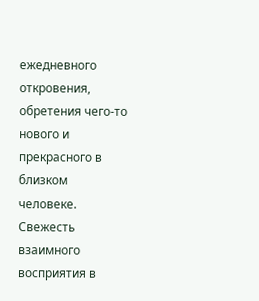ежедневного откровения, обретения чего-то нового и прекрасного в близком человеке. Свежесть взаимного восприятия в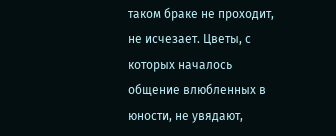таком браке не проходит, не исчезает. Цветы, с которых началось общение влюбленных в юности, не увядают,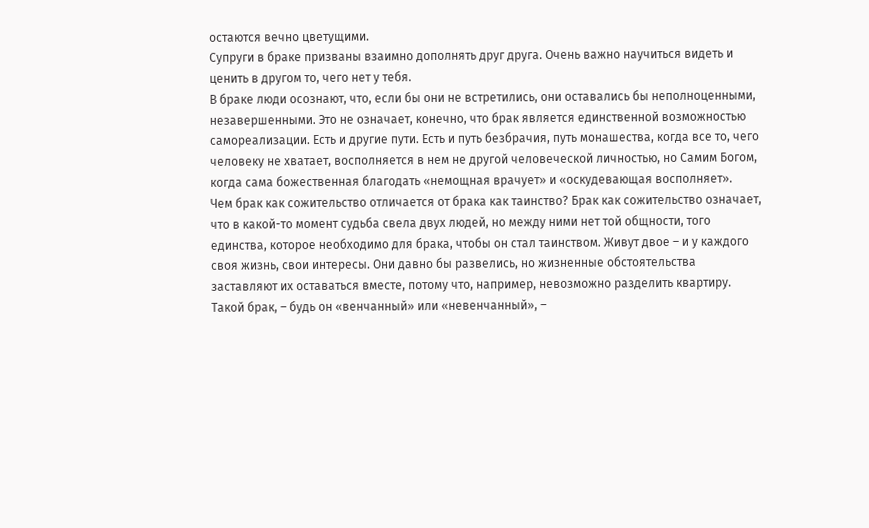остаются вечно цветущими.
Супруги в браке призваны взаимно дополнять друг друга. Очень важно научиться видеть и ценить в другом то, чего нет у тебя.
В браке люди осознают, что, если бы они не встретились, они оставались бы неполноценными, незавершенными. Это не означает, конечно, что брак является единственной возможностью самореализации. Есть и другие пути. Есть и путь безбрачия, путь монашества, когда все то, чего человеку не хватает, восполняется в нем не другой человеческой личностью, но Самим Богом, когда сама божественная благодать «немощная врачует» и «оскудевающая восполняет».
Чем брак как сожительство отличается от брака как таинство? Брак как сожительство означает, что в какой-то момент судьба свела двух людей, но между ними нет той общности, того единства, которое необходимо для брака, чтобы он стал таинством. Живут двое – и у каждого своя жизнь, свои интересы. Они давно бы развелись, но жизненные обстоятельства заставляют их оставаться вместе, потому что, например, невозможно разделить квартиру. Такой брак, – будь он «венчанный» или «невенчанный», –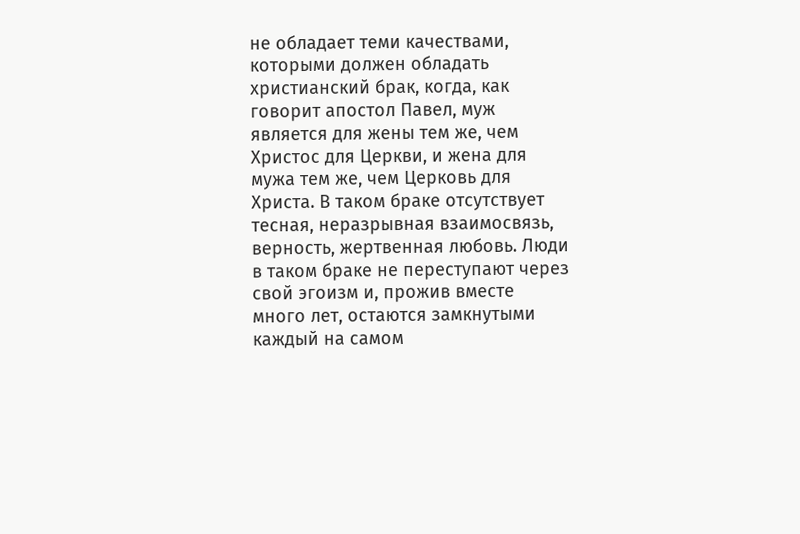не обладает теми качествами, которыми должен обладать христианский брак, когда, как говорит апостол Павел, муж является для жены тем же, чем Христос для Церкви, и жена для мужа тем же, чем Церковь для Христа. В таком браке отсутствует тесная, неразрывная взаимосвязь, верность, жертвенная любовь. Люди в таком браке не переступают через свой эгоизм и, прожив вместе много лет, остаются замкнутыми каждый на самом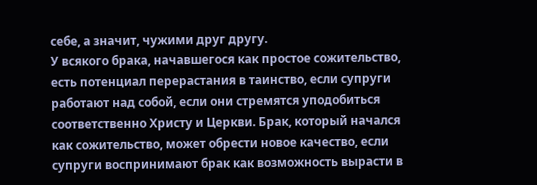себе, а значит, чужими друг другу.
У всякого брака, начавшегося как простое сожительство, есть потенциал перерастания в таинство, если супруги работают над собой, если они стремятся уподобиться соответственно Христу и Церкви. Брак, который начался как сожительство, может обрести новое качество, если супруги воспринимают брак как возможность вырасти в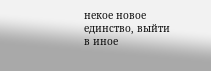некое новое единство, выйти в иное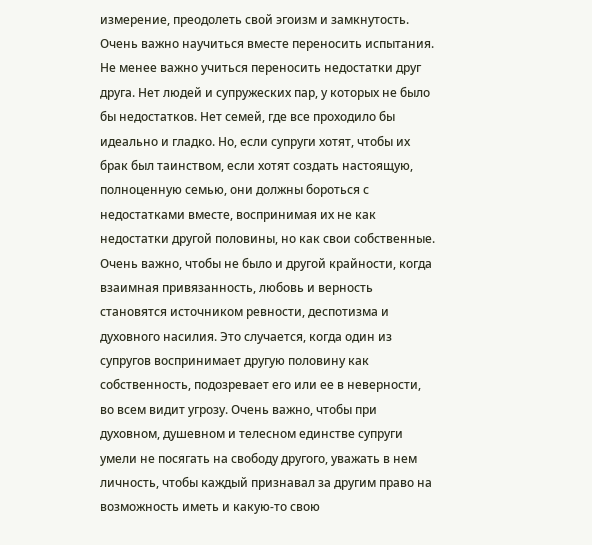измерение, преодолеть свой эгоизм и замкнутость. Очень важно научиться вместе переносить испытания. Не менее важно учиться переносить недостатки друг друга. Нет людей и супружеских пар, у которых не было бы недостатков. Нет семей, где все проходило бы идеально и гладко. Но, если супруги хотят, чтобы их брак был таинством, если хотят создать настоящую, полноценную семью, они должны бороться с недостатками вместе, воспринимая их не как недостатки другой половины, но как свои собственные.
Очень важно, чтобы не было и другой крайности, когда взаимная привязанность, любовь и верность становятся источником ревности, деспотизма и духовного насилия. Это случается, когда один из супругов воспринимает другую половину как собственность, подозревает его или ее в неверности, во всем видит угрозу. Очень важно, чтобы при духовном, душевном и телесном единстве супруги умели не посягать на свободу другого, уважать в нем личность, чтобы каждый признавал за другим право на возможность иметь и какую-то свою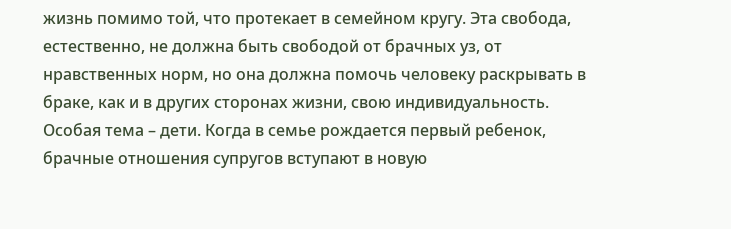жизнь помимо той, что протекает в семейном кругу. Эта свобода, естественно, не должна быть свободой от брачных уз, от нравственных норм, но она должна помочь человеку раскрывать в браке, как и в других сторонах жизни, свою индивидуальность.
Особая тема – дети. Когда в семье рождается первый ребенок, брачные отношения супругов вступают в новую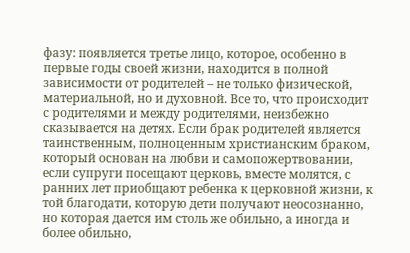фазу: появляется третье лицо, которое, особенно в первые годы своей жизни, находится в полной зависимости от родителей – не только физической, материальной, но и духовной. Все то, что происходит с родителями и между родителями, неизбежно сказывается на детях. Если брак родителей является таинственным, полноценным христианским браком, который основан на любви и самопожертвовании, если супруги посещают церковь, вместе молятся, с ранних лет приобщают ребенка к церковной жизни, к той благодати, которую дети получают неосознанно, но которая дается им столь же обильно, а иногда и более обильно,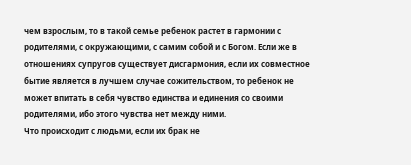чем взрослым, то в такой семье ребенок растет в гармонии с родителями, с окружающими, с самим собой и с Богом. Если же в отношениях супругов существует дисгармония, если их совместное бытие является в лучшем случае сожительством, то ребенок не может впитать в себя чувство единства и единения со своими родителями, ибо этого чувства нет между ними.
Что происходит с людьми, если их брак не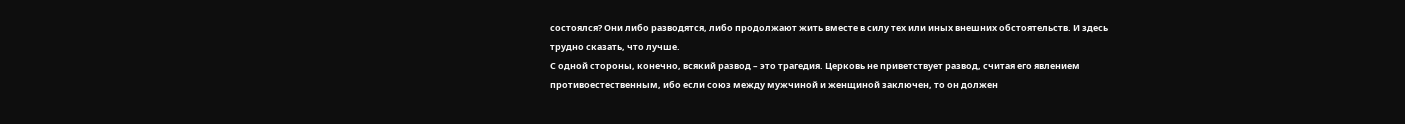состоялся? Они либо разводятся, либо продолжают жить вместе в силу тех или иных внешних обстоятельств. И здесь трудно сказать, что лучше.
С одной стороны, конечно, всякий развод – это трагедия. Церковь не приветствует развод, считая его явлением противоестественным, ибо если союз между мужчиной и женщиной заключен, то он должен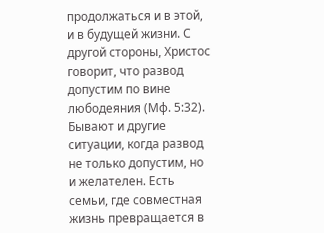продолжаться и в этой, и в будущей жизни. С другой стороны, Христос говорит, что развод допустим по вине любодеяния (Мф. 5:32). Бывают и другие ситуации, когда развод не только допустим, но и желателен. Есть семьи, где совместная жизнь превращается в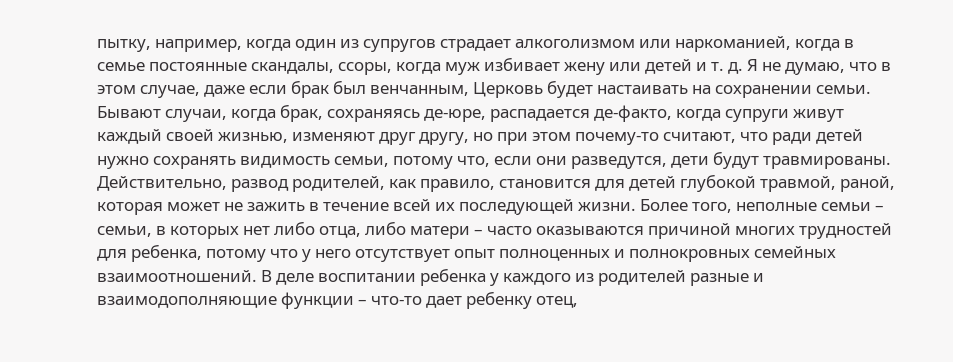пытку, например, когда один из супругов страдает алкоголизмом или наркоманией, когда в семье постоянные скандалы, ссоры, когда муж избивает жену или детей и т. д. Я не думаю, что в этом случае, даже если брак был венчанным, Церковь будет настаивать на сохранении семьи.
Бывают случаи, когда брак, сохраняясь де-юре, распадается де-факто, когда супруги живут каждый своей жизнью, изменяют друг другу, но при этом почему-то считают, что ради детей нужно сохранять видимость семьи, потому что, если они разведутся, дети будут травмированы. Действительно, развод родителей, как правило, становится для детей глубокой травмой, раной, которая может не зажить в течение всей их последующей жизни. Более того, неполные семьи – семьи, в которых нет либо отца, либо матери – часто оказываются причиной многих трудностей для ребенка, потому что у него отсутствует опыт полноценных и полнокровных семейных взаимоотношений. В деле воспитании ребенка у каждого из родителей разные и взаимодополняющие функции – что-то дает ребенку отец,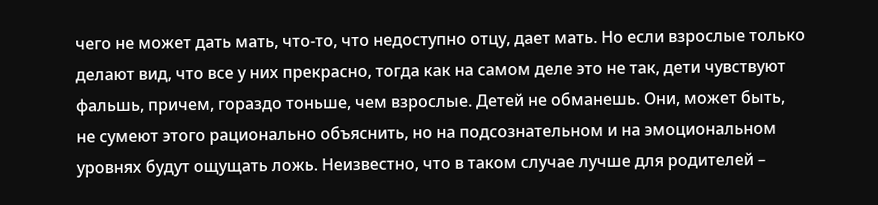чего не может дать мать, что-то, что недоступно отцу, дает мать. Но если взрослые только делают вид, что все у них прекрасно, тогда как на самом деле это не так, дети чувствуют фальшь, причем, гораздо тоньше, чем взрослые. Детей не обманешь. Они, может быть, не сумеют этого рационально объяснить, но на подсознательном и на эмоциональном уровнях будут ощущать ложь. Неизвестно, что в таком случае лучше для родителей –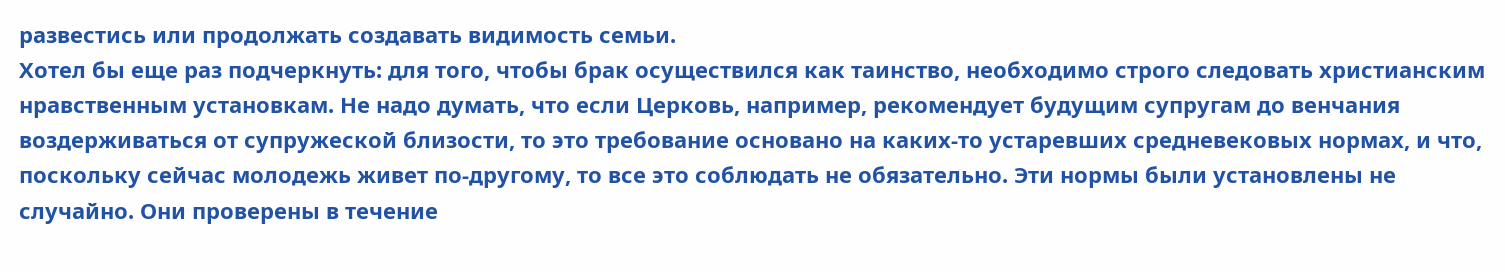развестись или продолжать создавать видимость семьи.
Хотел бы еще раз подчеркнуть: для того, чтобы брак осуществился как таинство, необходимо строго следовать христианским нравственным установкам. Не надо думать, что если Церковь, например, рекомендует будущим супругам до венчания воздерживаться от супружеской близости, то это требование основано на каких-то устаревших средневековых нормах, и что, поскольку сейчас молодежь живет по-другому, то все это соблюдать не обязательно. Эти нормы были установлены не случайно. Они проверены в течение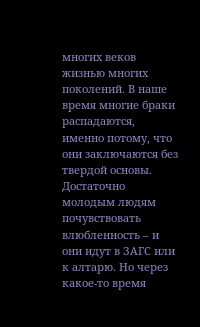многих веков жизнью многих поколений. В наше время многие браки распадаются, именно потому, что они заключаются без твердой основы. Достаточно молодым людям почувствовать влюбленность – и они идут в ЗАГС или к алтарю. Но через какое-то время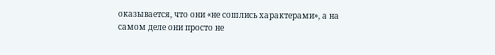оказывается, что они «не сошлись характерами», а на самом деле они просто не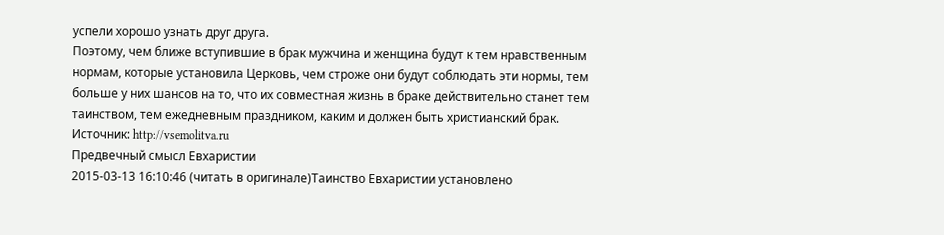успели хорошо узнать друг друга.
Поэтому, чем ближе вступившие в брак мужчина и женщина будут к тем нравственным нормам, которые установила Церковь, чем строже они будут соблюдать эти нормы, тем больше у них шансов на то, что их совместная жизнь в браке действительно станет тем таинством, тем ежедневным праздником, каким и должен быть христианский брак.
Источник: http://vsemolitva.ru
Предвечный смысл Евхаристии
2015-03-13 16:10:46 (читать в оригинале)Таинство Евхаристии установлено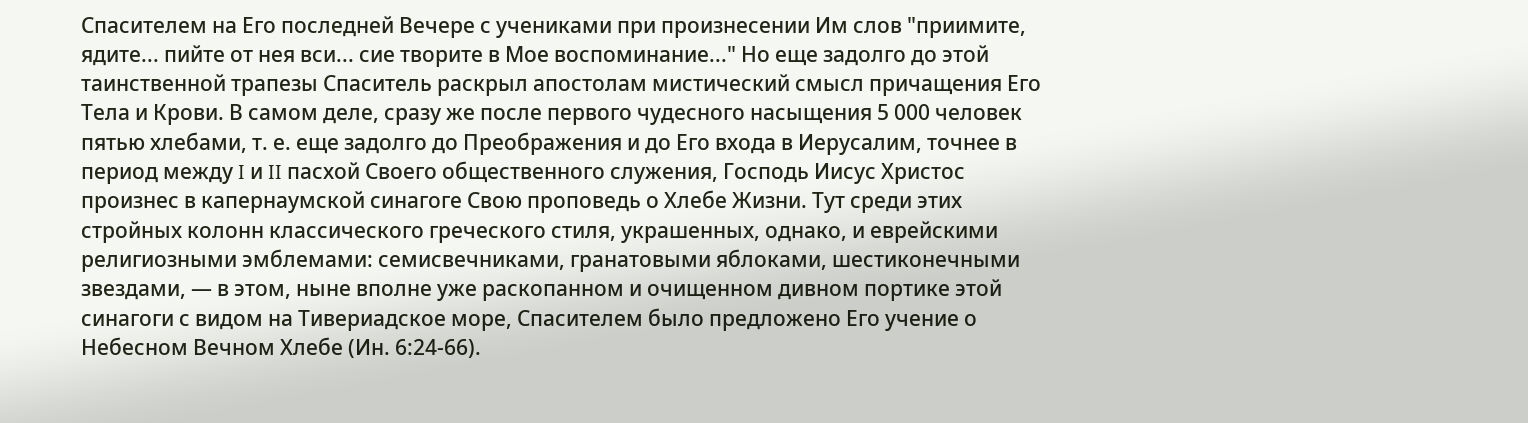Спасителем на Его последней Вечере с учениками при произнесении Им слов "приимите, ядите... пийте от нея вси... сие творите в Мое воспоминание..." Но еще задолго до этой таинственной трапезы Спаситель раскрыл апостолам мистический смысл причащения Его Тела и Крови. В самом деле, сразу же после первого чудесного насыщения 5 000 человек пятью хлебами, т. е. еще задолго до Преображения и до Его входа в Иерусалим, точнее в период между I и II пасхой Своего общественного служения, Господь Иисус Христос произнес в капернаумской синагоге Свою проповедь о Хлебе Жизни. Тут среди этих стройных колонн классического греческого стиля, украшенных, однако, и еврейскими религиозными эмблемами: семисвечниками, гранатовыми яблоками, шестиконечными звездами, — в этом, ныне вполне уже раскопанном и очищенном дивном портике этой синагоги с видом на Тивериадское море, Спасителем было предложено Его учение о Небесном Вечном Хлебе (Ин. 6:24-66).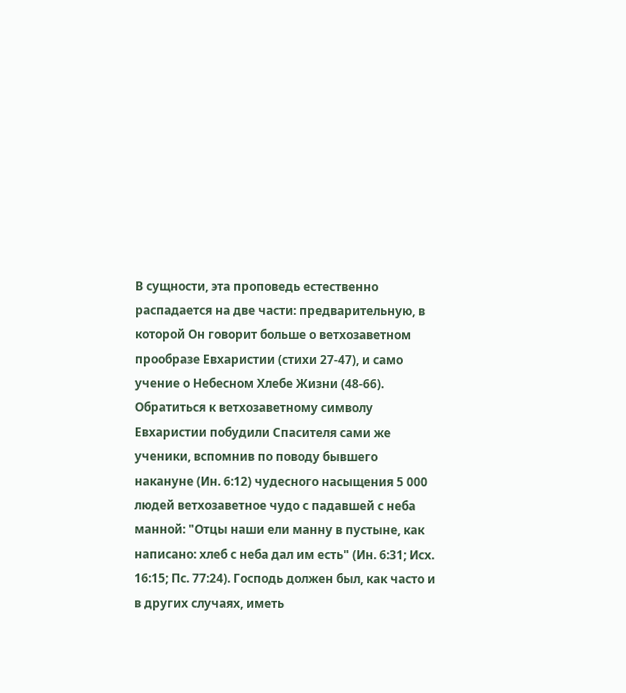В сущности, эта проповедь естественно распадается на две части: предварительную, в которой Он говорит больше о ветхозаветном прообразе Евхаристии (стихи 27-47), и само учение о Небесном Хлебе Жизни (48-66).
Обратиться к ветхозаветному символу Евхаристии побудили Спасителя сами же ученики, вспомнив по поводу бывшего накануне (Ин. 6:12) чудесного насыщения 5 000 людей ветхозаветное чудо с падавшей с неба манной: "Отцы наши ели манну в пустыне, как написано: хлеб с неба дал им есть" (Ин. 6:31; Исх. 16:15; Пс. 77:24). Господь должен был, как часто и в других случаях, иметь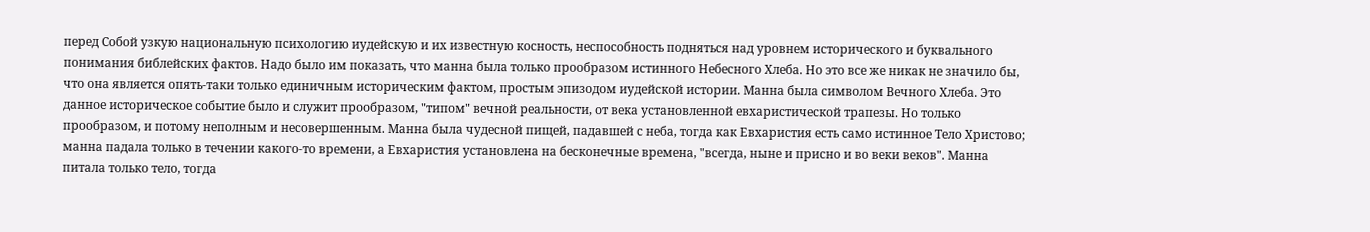перед Собой узкую национальную психологию иудейскую и их известную косность, неспособность подняться над уровнем исторического и буквального понимания библейских фактов. Надо было им показать, что манна была только прообразом истинного Небесного Хлеба. Но это все же никак не значило бы, что она является опять-таки только единичным историческим фактом, простым эпизодом иудейской истории. Манна была символом Вечного Хлеба. Это данное историческое событие было и служит прообразом, "типом" вечной реальности, от века установленной евхаристической трапезы. Но только прообразом, и потому неполным и несовершенным. Манна была чудесной пищей, падавшей с неба, тогда как Евхаристия есть само истинное Тело Христово; манна падала только в течении какого-то времени, а Евхаристия установлена на бесконечные времена, "всегда, ныне и присно и во веки веков". Манна питала только тело, тогда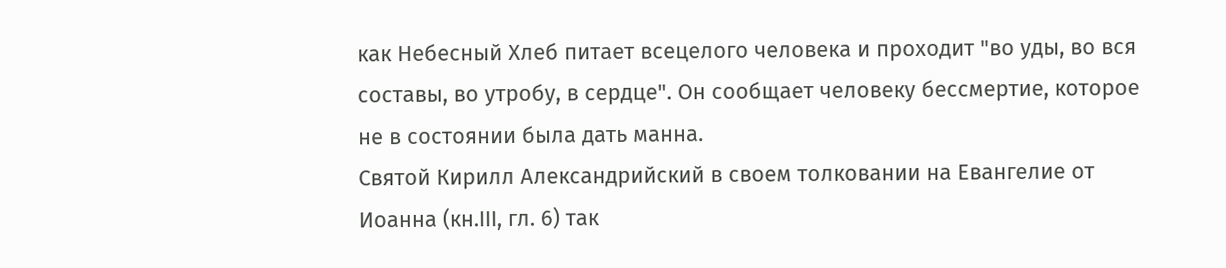как Небесный Хлеб питает всецелого человека и проходит "во уды, во вся составы, во утробу, в сердце". Он сообщает человеку бессмертие, которое не в состоянии была дать манна.
Святой Кирилл Александрийский в своем толковании на Евангелие от Иоанна (кн.ІІІ, гл. 6) так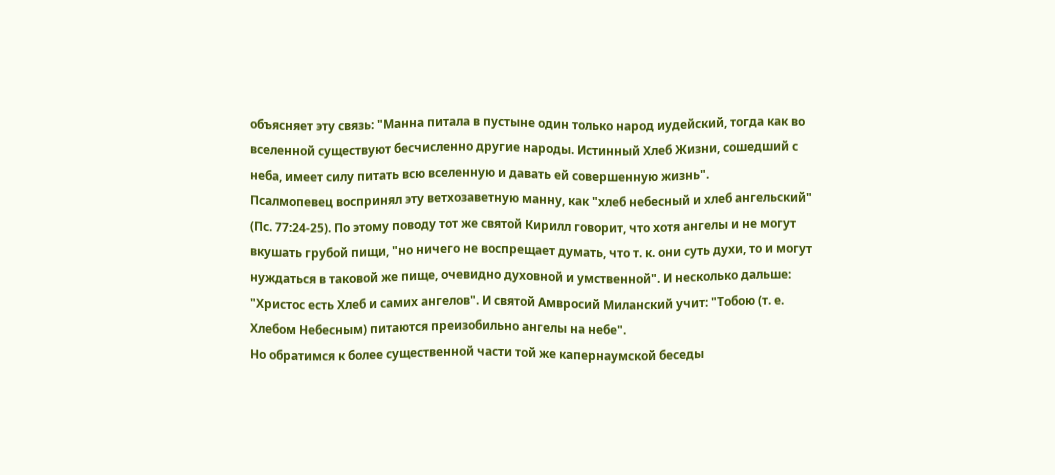объясняет эту связь: "Манна питала в пустыне один только народ иудейский, тогда как во вселенной существуют бесчисленно другие народы. Истинный Хлеб Жизни, сошедший с неба, имеет силу питать всю вселенную и давать ей совершенную жизнь".
Псалмопевец воспринял эту ветхозаветную манну, как "хлеб небесный и хлеб ангельский" (Пс. 77:24-25). По этому поводу тот же святой Кирилл говорит, что хотя ангелы и не могут вкушать грубой пищи, "но ничего не воспрещает думать, что т. к. они суть духи, то и могут нуждаться в таковой же пище, очевидно духовной и умственной". И несколько дальше: "Христос есть Хлеб и самих ангелов". И святой Амвросий Миланский учит: "Тобою (т. е. Хлебом Небесным) питаются преизобильно ангелы на небе".
Но обратимся к более существенной части той же капернаумской беседы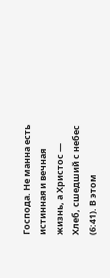Господа. Не манна есть истинная и вечная жизнь, а Христос — Хлеб, сшедший с небес (6:41). В этом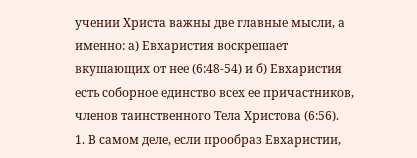учении Христа важны две главные мысли, а именно: а) Евхаристия воскрешает вкушающих от нее (6:48-54) и б) Евхаристия есть соборное единство всех ее причастников, членов таинственного Тела Христова (6:56).
1. В самом деле, если прообраз Евхаристии,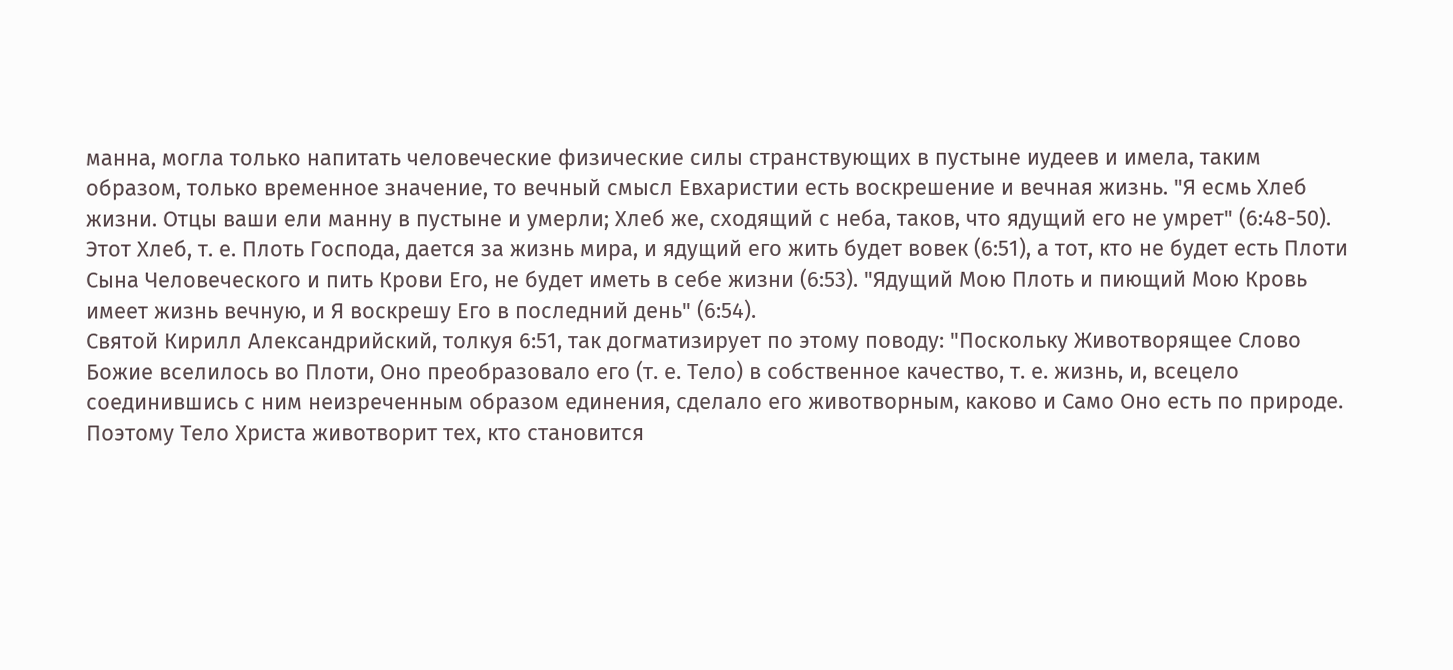манна, могла только напитать человеческие физические силы странствующих в пустыне иудеев и имела, таким образом, только временное значение, то вечный смысл Евхаристии есть воскрешение и вечная жизнь. "Я есмь Хлеб жизни. Отцы ваши ели манну в пустыне и умерли; Хлеб же, сходящий с неба, таков, что ядущий его не умрет" (6:48-50). Этот Хлеб, т. е. Плоть Господа, дается за жизнь мира, и ядущий его жить будет вовек (6:51), а тот, кто не будет есть Плоти Сына Человеческого и пить Крови Его, не будет иметь в себе жизни (6:53). "Ядущий Мою Плоть и пиющий Мою Кровь имеет жизнь вечную, и Я воскрешу Его в последний день" (6:54).
Святой Кирилл Александрийский, толкуя 6:51, так догматизирует по этому поводу: "Поскольку Животворящее Слово Божие вселилось во Плоти, Оно преобразовало его (т. е. Тело) в собственное качество, т. е. жизнь, и, всецело соединившись с ним неизреченным образом единения, сделало его животворным, каково и Само Оно есть по природе. Поэтому Тело Христа животворит тех, кто становится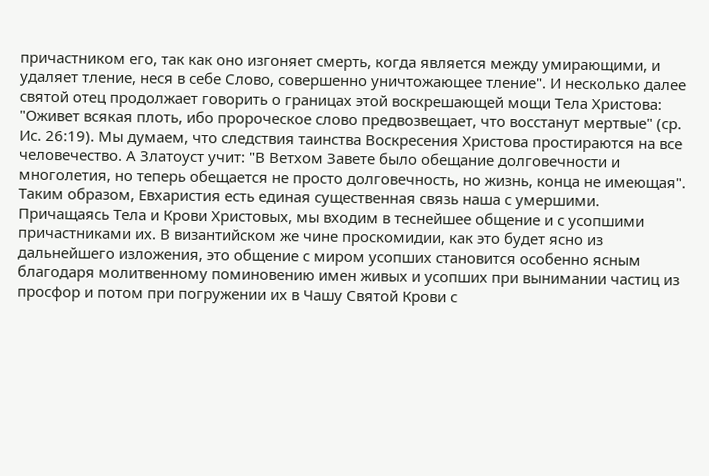причастником его, так как оно изгоняет смерть, когда является между умирающими, и удаляет тление, неся в себе Слово, совершенно уничтожающее тление". И несколько далее святой отец продолжает говорить о границах этой воскрешающей мощи Тела Христова: "Оживет всякая плоть, ибо пророческое слово предвозвещает, что восстанут мертвые" (ср. Ис. 26:19). Мы думаем, что следствия таинства Воскресения Христова простираются на все человечество. А Златоуст учит: "В Ветхом Завете было обещание долговечности и многолетия, но теперь обещается не просто долговечность, но жизнь, конца не имеющая". Таким образом, Евхаристия есть единая существенная связь наша с умершими. Причащаясь Тела и Крови Христовых, мы входим в теснейшее общение и с усопшими причастниками их. В византийском же чине проскомидии, как это будет ясно из дальнейшего изложения, это общение с миром усопших становится особенно ясным благодаря молитвенному поминовению имен живых и усопших при вынимании частиц из просфор и потом при погружении их в Чашу Святой Крови с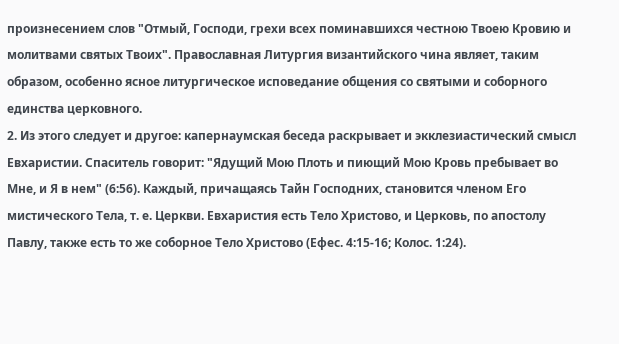произнесением слов "Отмый, Господи, грехи всех поминавшихся честною Твоею Кровию и молитвами святых Твоих". Православная Литургия византийского чина являет, таким образом, особенно ясное литургическое исповедание общения со святыми и соборного единства церковного.
2. Из этого следует и другое: капернаумская беседа раскрывает и экклезиастический смысл Евхаристии. Спаситель говорит: "Ядущий Мою Плоть и пиющий Мою Кровь пребывает во Мне, и Я в нем" (6:56). Каждый, причащаясь Тайн Господних, становится членом Его мистического Тела, т. е. Церкви. Евхаристия есть Тело Христово, и Церковь, по апостолу Павлу, также есть то же соборное Тело Христово (Ефес. 4:15-16; Колос. 1:24).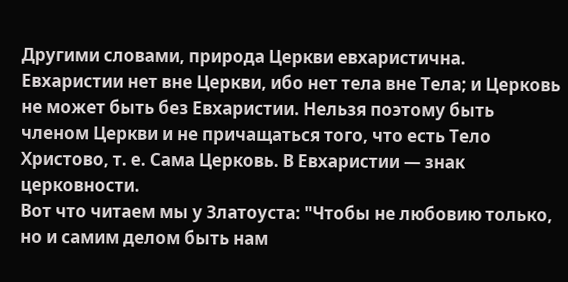Другими словами, природа Церкви евхаристична. Евхаристии нет вне Церкви, ибо нет тела вне Тела; и Церковь не может быть без Евхаристии. Нельзя поэтому быть членом Церкви и не причащаться того, что есть Тело Христово, т. е. Сама Церковь. В Евхаристии — знак церковности.
Вот что читаем мы у Златоуста: "Чтобы не любовию только, но и самим делом быть нам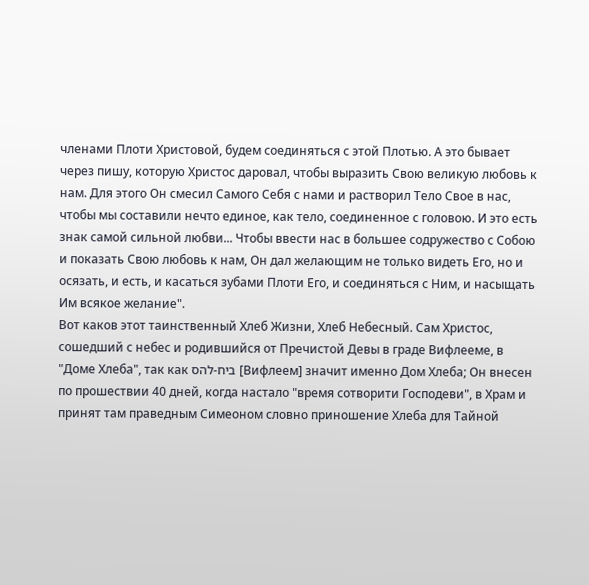членами Плоти Христовой, будем соединяться с этой Плотью. А это бывает через пишу, которую Христос даровал, чтобы выразить Свою великую любовь к нам. Для этого Он смесил Самого Себя с нами и растворил Тело Свое в нас, чтобы мы составили нечто единое, как тело, соединенное с головою. И это есть знак самой сильной любви... Чтобы ввести нас в большее содружество с Собою и показать Свою любовь к нам, Он дал желающим не только видеть Его, но и осязать, и есть, и касаться зубами Плоти Его, и соединяться с Ним, и насыщать Им всякое желание".
Вот каков этот таинственный Хлеб Жизни, Хлеб Небесный. Сам Христос, сошедший с небес и родившийся от Пречистой Девы в граде Вифлееме, в "Доме Хлеба", так как ביח-להס [Вифлеем] значит именно Дом Хлеба; Он внесен по прошествии 40 дней, когда настало "время сотворити Господеви", в Храм и принят там праведным Симеоном словно приношение Хлеба для Тайной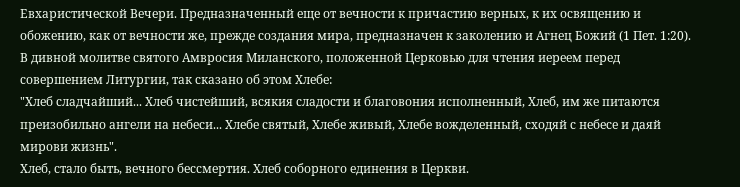Евхаристической Вечери. Предназначенный еще от вечности к причастию верных, к их освящению и обожению, как от вечности же, прежде создания мира, предназначен к заколению и Агнец Божий (1 Пет. 1:20).
В дивной молитве святого Амвросия Миланского, положенной Церковью для чтения иереем перед совершением Литургии, так сказано об этом Хлебе:
"Хлеб сладчайший... Хлеб чистейший, всякия сладости и благовония исполненный, Хлеб, им же питаются преизобильно ангели на небеси... Хлебе святый, Хлебе живый, Хлебе вожделенный, сходяй с небесе и даяй мирови жизнь".
Хлеб, стало быть, вечного бессмертия. Хлеб соборного единения в Церкви.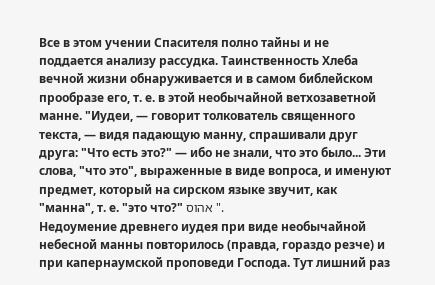Все в этом учении Спасителя полно тайны и не поддается анализу рассудка. Таинственность Хлеба вечной жизни обнаруживается и в самом библейском прообразе его, т. е. в этой необычайной ветхозаветной манне. "Иудеи, — говорит толкователь священного текста, — видя падающую манну, спрашивали друг друга: "Что есть это?" — ибо не знали, что это было... Эти слова, "что это", выраженные в виде вопроса, и именуют предмет, который на сирском языке звучит, как "манна", т. е. "это что?" אהוס ".
Недоумение древнего иудея при виде необычайной небесной манны повторилось (правда, гораздо резче) и при капернаумской проповеди Господа. Тут лишний раз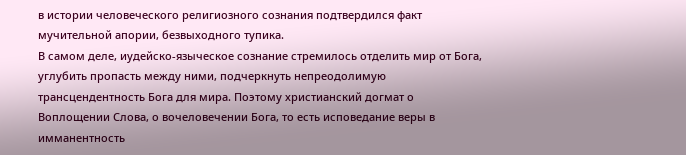в истории человеческого религиозного сознания подтвердился факт мучительной апории, безвыходного тупика.
В самом деле, иудейско-языческое сознание стремилось отделить мир от Бога, углубить пропасть между ними, подчеркнуть непреодолимую трансцендентность Бога для мира. Поэтому христианский догмат о Воплощении Слова, о вочеловечении Бога, то есть исповедание веры в имманентность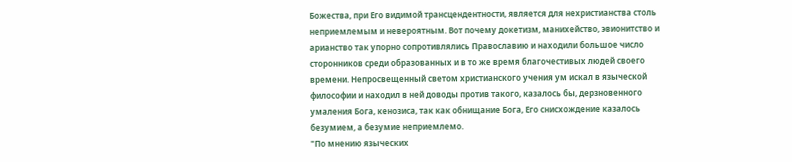Божества, при Его видимой трансцендентности, является для нехристианства столь неприемлемым и невероятным. Вот почему докетизм, манихейство, эвионитство и арианство так упорно сопротивлялись Православию и находили большое число сторонников среди образованных и в то же время благочестивых людей своего времени. Непросвещенный светом христианского учения ум искал в языческой философии и находил в ней доводы против такого, казалось бы, дерзновенного умаления Бога, кенозиса, так как обнищание Бога, Его снисхождение казалось безумием, а безумие неприемлемо.
"По мнению языческих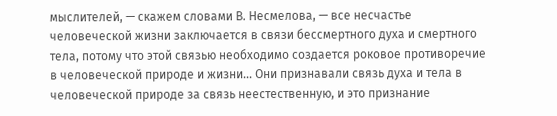мыслителей, — скажем словами В. Несмелова, — все несчастье человеческой жизни заключается в связи бессмертного духа и смертного тела, потому что этой связью необходимо создается роковое противоречие в человеческой природе и жизни... Они признавали связь духа и тела в человеческой природе за связь неестественную, и это признание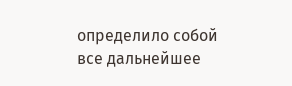определило собой все дальнейшее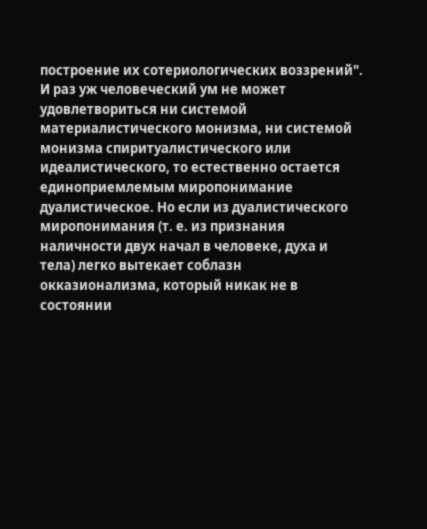построение их сотериологических воззрений". И раз уж человеческий ум не может удовлетвориться ни системой материалистического монизма, ни системой монизма спиритуалистического или идеалистического, то естественно остается единоприемлемым миропонимание дуалистическое. Но если из дуалистического миропонимания (т. е. из признания наличности двух начал в человеке, духа и тела) легко вытекает соблазн окказионализма, который никак не в состоянии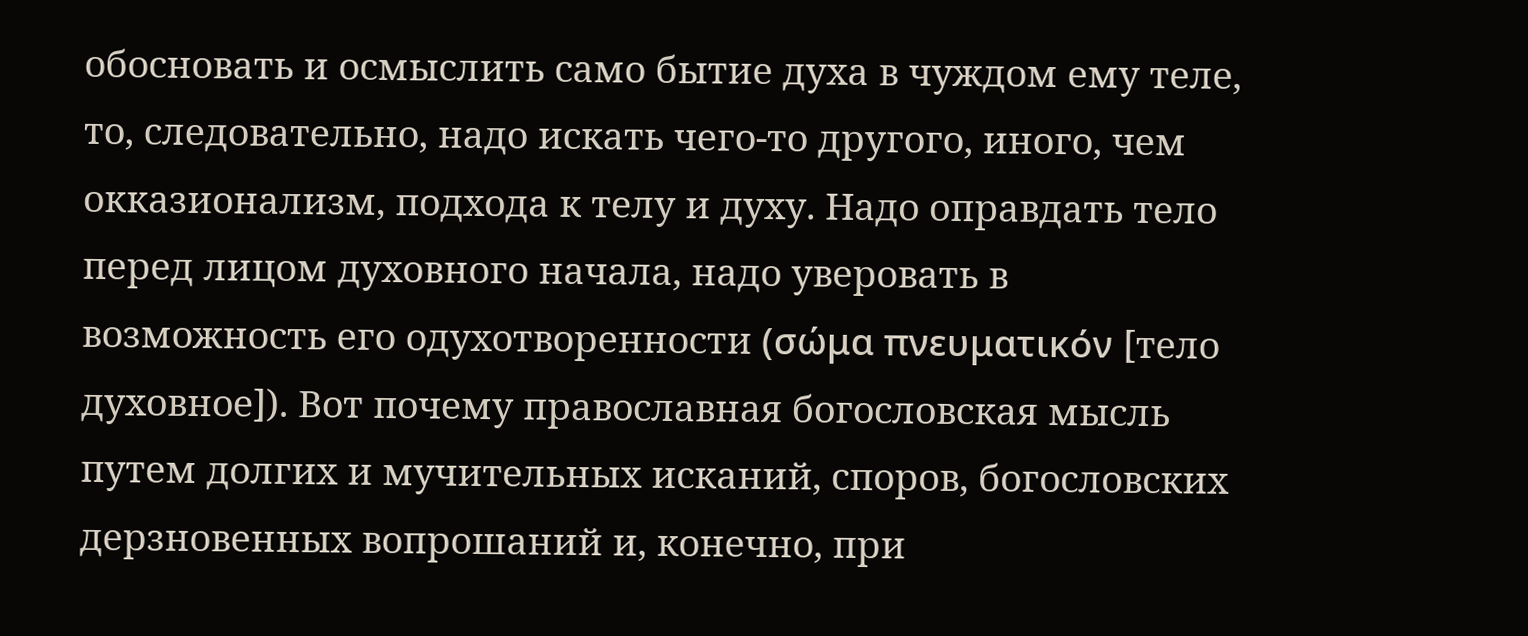обосновать и осмыслить само бытие духа в чуждом ему теле, то, следовательно, надо искать чего-то другого, иного, чем окказионализм, подхода к телу и духу. Надо оправдать тело перед лицом духовного начала, надо уверовать в возможность его одухотворенности (σώμα πνευματικόν [тело духовное]). Вот почему православная богословская мысль путем долгих и мучительных исканий, споров, богословских дерзновенных вопрошаний и, конечно, при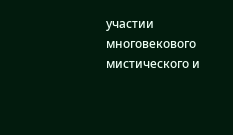участии многовекового мистического и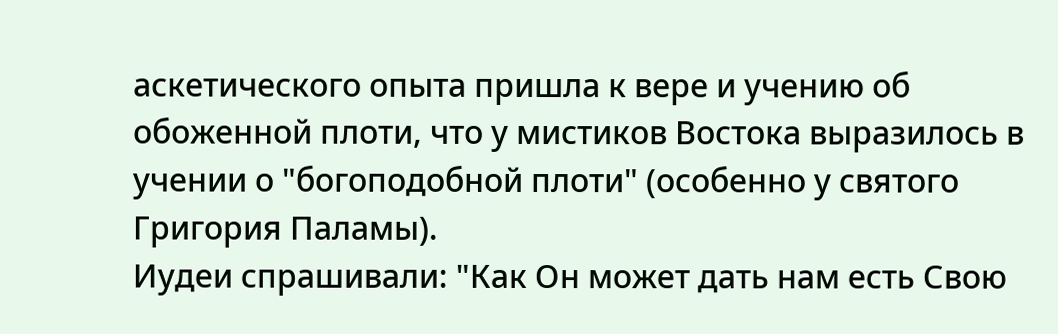аскетического опыта пришла к вере и учению об обоженной плоти, что у мистиков Востока выразилось в учении о "богоподобной плоти" (особенно у святого Григория Паламы).
Иудеи спрашивали: "Как Он может дать нам есть Свою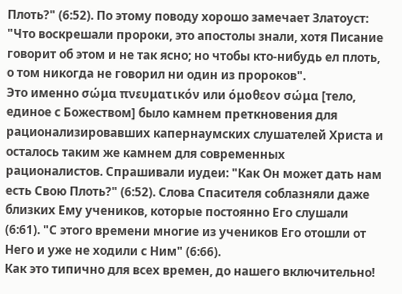Плоть?" (6:52). По этому поводу хорошо замечает Златоуст: "Что воскрешали пророки, это апостолы знали, хотя Писание говорит об этом и не так ясно; но чтобы кто-нибудь ел плоть, о том никогда не говорил ни один из пророков".
Это именно σώμα πνευματικόν или όμοθεον σώμα [тело, единое с Божеством] было камнем преткновения для рационализировавших капернаумских слушателей Христа и осталось таким же камнем для современных рационалистов. Спрашивали иудеи: "Как Он может дать нам есть Свою Плоть?" (6:52). Слова Спасителя соблазняли даже близких Ему учеников, которые постоянно Его слушали (6:61). "С этого времени многие из учеников Его отошли от Него и уже не ходили с Ним" (6:66).
Как это типично для всех времен, до нашего включительно!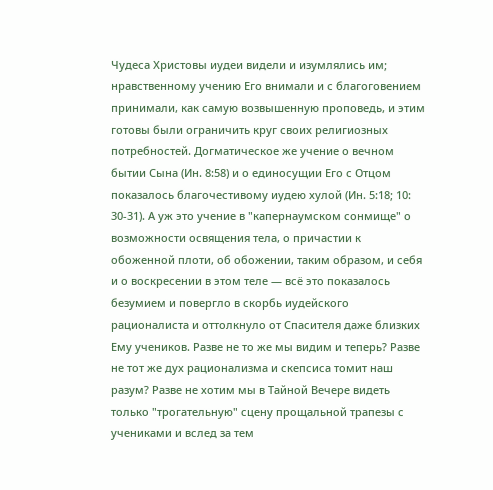Чудеса Христовы иудеи видели и изумлялись им; нравственному учению Его внимали и с благоговением принимали, как самую возвышенную проповедь, и этим готовы были ограничить круг своих религиозных потребностей. Догматическое же учение о вечном бытии Сына (Ин. 8:58) и о единосущии Его с Отцом показалось благочестивому иудею хулой (Ин. 5:18; 10: 30-31). А уж это учение в "капернаумском сонмище" о возможности освящения тела, о причастии к обоженной плоти, об обожении, таким образом, и себя и о воскресении в этом теле — всё это показалось безумием и повергло в скорбь иудейского рационалиста и оттолкнуло от Спасителя даже близких Ему учеников. Разве не то же мы видим и теперь? Разве не тот же дух рационализма и скепсиса томит наш разум? Разве не хотим мы в Тайной Вечере видеть только "трогательную" сцену прощальной трапезы с учениками и вслед за тем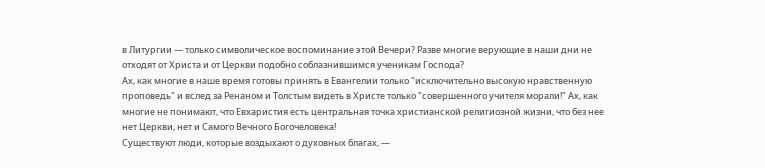в Литургии — только символическое воспоминание этой Вечери? Разве многие верующие в наши дни не отходят от Христа и от Церкви подобно соблазнившимся ученикам Господа?
Ах, как многие в наше время готовы принять в Евангелии только "исключительно высокую нравственную проповедь" и вслед за Ренаном и Толстым видеть в Христе только "совершенного учителя морали!" Ах, как многие не понимают, что Евхаристия есть центральная точка христианской религиозной жизни, что без нее нет Церкви, нет и Самого Вечного Богочеловека!
Существуют люди, которые воздыхают о духовных благах, —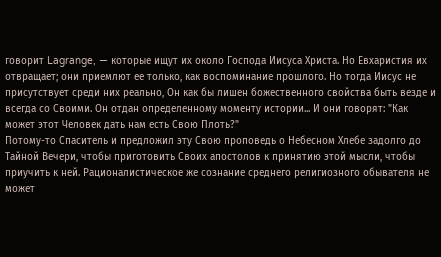говорит Lagrange, — которые ищут их около Господа Иисуса Христа. Но Евхаристия их отвращает; они приемлют ее только, как воспоминание прошлого. Но тогда Иисус не присутствует среди них реально, Он как бы лишен божественного свойства быть везде и всегда со Своими. Он отдан определенному моменту истории... И они говорят: "Как может этот Человек дать нам есть Свою Плоть?"
Потому-то Спаситель и предложил эту Свою проповедь о Небесном Хлебе задолго до Тайной Вечери, чтобы приготовить Своих апостолов к принятию этой мысли, чтобы приучить к ней. Рационалистическое же сознание среднего религиозного обывателя не может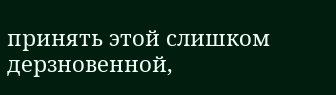принять этой слишком дерзновенной,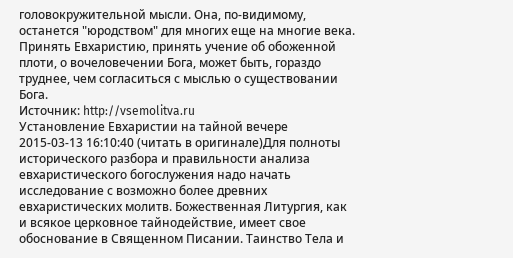головокружительной мысли. Она, по-видимому, останется "юродством" для многих еще на многие века. Принять Евхаристию, принять учение об обоженной плоти, о вочеловечении Бога, может быть, гораздо труднее, чем согласиться с мыслью о существовании Бога.
Источник: http://vsemolitva.ru
Установление Евхаристии на тайной вечере
2015-03-13 16:10:40 (читать в оригинале)Для полноты исторического разбора и правильности анализа евхаристического богослужения надо начать исследование с возможно более древних евхаристических молитв. Божественная Литургия, как и всякое церковное тайнодействие, имеет свое обоснование в Священном Писании. Таинство Тела и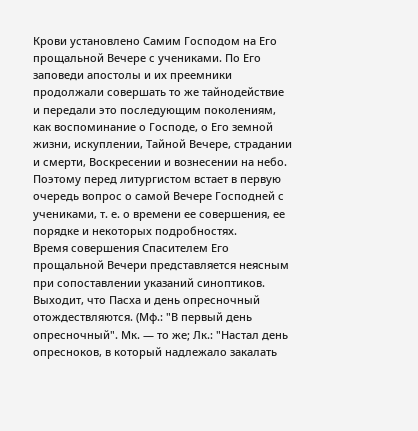Крови установлено Самим Господом на Его прощальной Вечере с учениками. По Его заповеди апостолы и их преемники продолжали совершать то же тайнодействие и передали это последующим поколениям, как воспоминание о Господе, о Его земной жизни, искуплении, Тайной Вечере, страдании и смерти, Воскресении и вознесении на небо.
Поэтому перед литургистом встает в первую очередь вопрос о самой Вечере Господней с учениками, т. е. о времени ее совершения, ее порядке и некоторых подробностях.
Время совершения Спасителем Его прощальной Вечери представляется неясным при сопоставлении указаний синоптиков. Выходит, что Пасха и день опресночный отождествляются. (Мф.: "В первый день опресночный". Мк. — то же; Лк.: "Настал день опресноков, в который надлежало закалать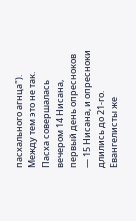пасхального агнца"). Между тем это не так. Пасха совершалась вечером 14 Нисана, первый день опресноков — 15 Нисана, и опресноки длились до 21-го. Евангелисты же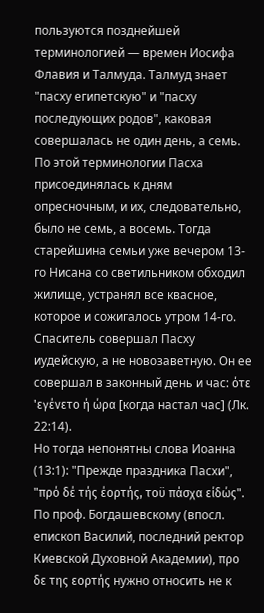пользуются позднейшей терминологией — времен Иосифа Флавия и Талмуда. Талмуд знает "пасху египетскую" и "пасху последующих родов", каковая совершалась не один день, а семь. По этой терминологии Пасха присоединялась к дням опресночным, и их, следовательно, было не семь, а восемь. Тогда старейшина семьи уже вечером 13-го Нисана со светильником обходил жилище, устранял все квасное, которое и сожигалось утром 14-го. Спаситель совершал Пасху иудейскую, а не новозаветную. Он ее совершал в законный день и час: ότε 'εγένετο ή ώρα [когда настал час] (Лк. 22:14).
Но тогда непонятны слова Иоанна (13:1): "Прежде праздника Пасхи", "πρό δέ τής έορτής, τοϋ πάσχα είδώς". По проф. Богдашевскому (впосл. епископ Василий, последний ректор Киевской Духовной Академии), προ δε της εορτής нужно относить не к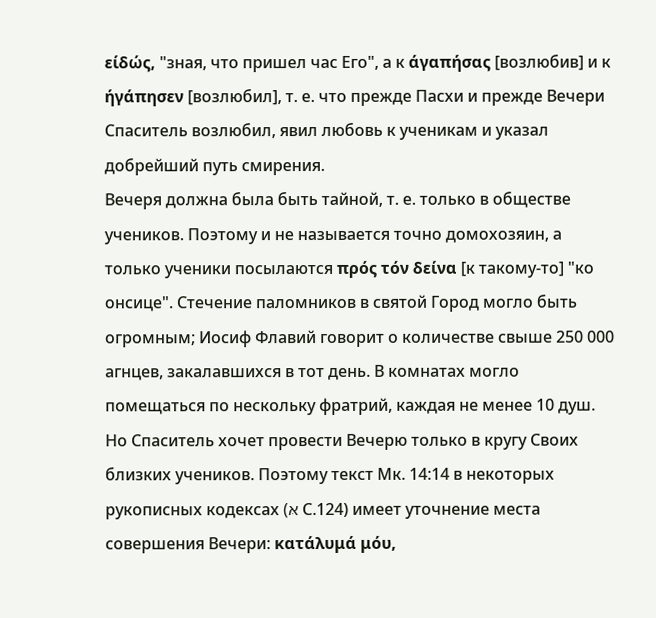είδώς, "зная, что пришел час Его", а к άγαπήσας [возлюбив] и к ήγάπησεν [возлюбил], т. е. что прежде Пасхи и прежде Вечери Спаситель возлюбил, явил любовь к ученикам и указал добрейший путь смирения.
Вечеря должна была быть тайной, т. е. только в обществе учеников. Поэтому и не называется точно домохозяин, а только ученики посылаются πρός τόν δείνα [к такому-то] "ко онсице". Стечение паломников в святой Город могло быть огромным; Иосиф Флавий говорит о количестве свыше 250 000 агнцев, закалавшихся в тот день. В комнатах могло помещаться по нескольку фратрий, каждая не менее 10 душ. Но Спаситель хочет провести Вечерю только в кругу Своих близких учеников. Поэтому текст Мк. 14:14 в некоторых рукописных кодексах (אּ С.124) имеет уточнение места совершения Вечери: κατάλυμά μόυ,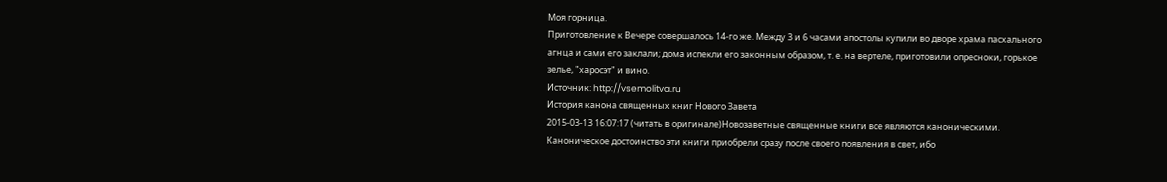Моя горница.
Приготовление к Вечере совершалось 14-го же. Между 3 и 6 часами апостолы купили во дворе храма пасхального агнца и сами его заклали; дома испекли его законным образом, т. е. на вертеле, приготовили опресноки, горькое зелье, "харосэт" и вино.
Источник: http://vsemolitva.ru
История канона священных книг Нового Завета
2015-03-13 16:07:17 (читать в оригинале)Новозаветные священные книги все являются каноническими. Каноническое достоинство эти книги приобрели сразу после своего появления в свет, ибо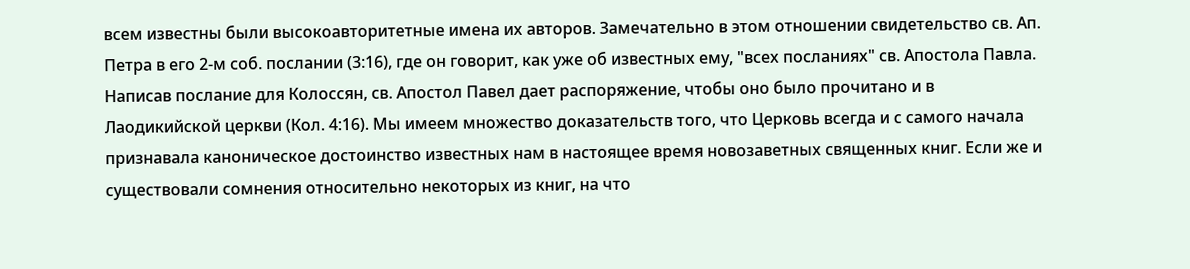всем известны были высокоавторитетные имена их авторов. Замечательно в этом отношении свидетельство св. Ап. Петра в его 2-м соб. послании (3:16), где он говорит, как уже об известных ему, "всех посланиях" св. Апостола Павла. Написав послание для Колоссян, св. Апостол Павел дает распоряжение, чтобы оно было прочитано и в Лаодикийской церкви (Кол. 4:16). Мы имеем множество доказательств того, что Церковь всегда и с самого начала признавала каноническое достоинство известных нам в настоящее время новозаветных священных книг. Если же и существовали сомнения относительно некоторых из книг, на что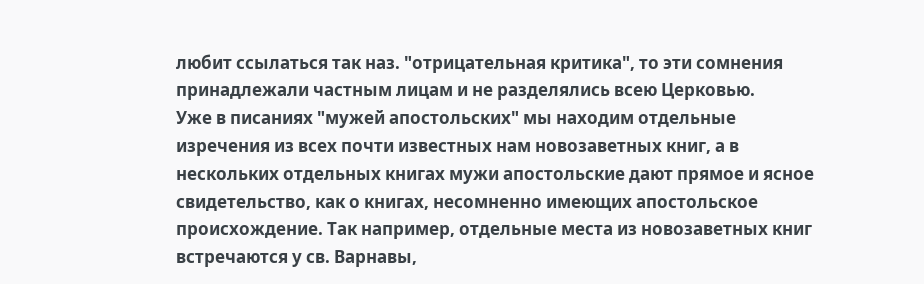любит ссылаться так наз. "отрицательная критика", то эти сомнения принадлежали частным лицам и не разделялись всею Церковью.
Уже в писаниях "мужей апостольских" мы находим отдельные изречения из всех почти известных нам новозаветных книг, а в нескольких отдельных книгах мужи апостольские дают прямое и ясное свидетельство, как о книгах, несомненно имеющих апостольское происхождение. Так например, отдельные места из новозаветных книг встречаются у св. Варнавы,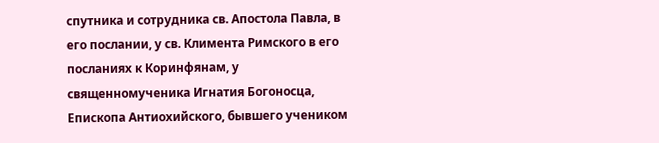спутника и сотрудника св. Апостола Павла, в его послании, у св. Климента Римского в его посланиях к Коринфянам, у священномученика Игнатия Богоносца, Епископа Антиохийского, бывшего учеником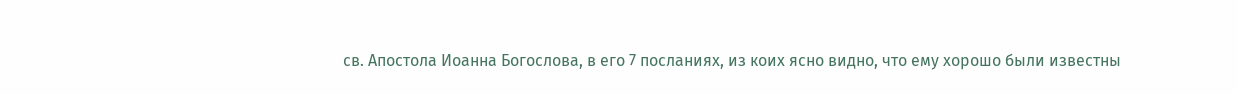св. Апостола Иоанна Богослова, в его 7 посланиях, из коих ясно видно, что ему хорошо были известны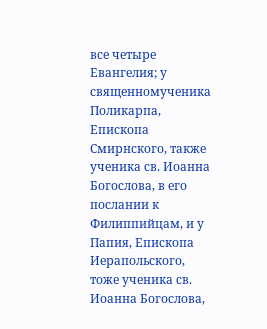все четыре Евангелия; у священномученика Поликарпа, Епископа Смирнского, также ученика св. Иоанна Богослова, в его послании к Филиппийцам, и у Папия, Епископа Иерапольского, тоже ученика св. Иоанна Богослова,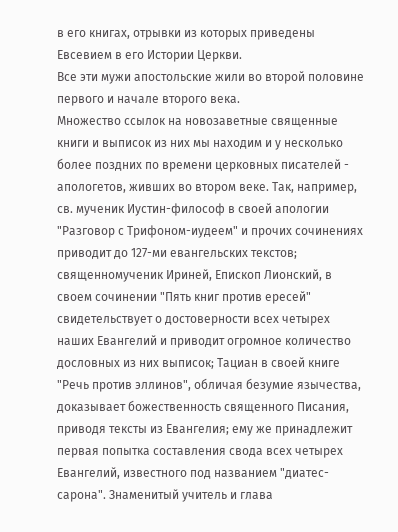в его книгах, отрывки из которых приведены Евсевием в его Истории Церкви.
Все эти мужи апостольские жили во второй половине первого и начале второго века.
Множество ссылок на новозаветные священные книги и выписок из них мы находим и у несколько более поздних по времени церковных писателей - апологетов, живших во втором веке. Так, например, св. мученик Иустин-философ в своей апологии "Разговор с Трифоном-иудеем" и прочих сочинениях приводит до 127-ми евангельских текстов; священномученик Ириней, Епископ Лионский, в своем сочинении "Пять книг против ересей" свидетельствует о достоверности всех четырех наших Евангелий и приводит огромное количество дословных из них выписок; Тациан в своей книге "Речь против эллинов", обличая безумие язычества, доказывает божественность священного Писания, приводя тексты из Евангелия; ему же принадлежит первая попытка составления свода всех четырех Евангелий, известного под названием "диатес-сарона". Знаменитый учитель и глава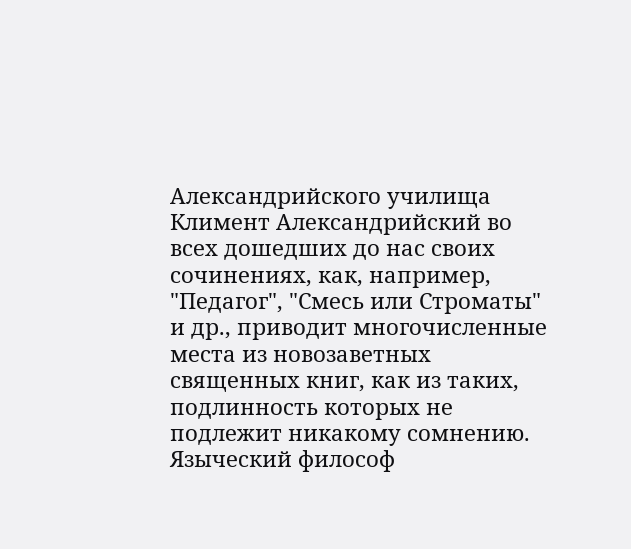Александрийского училища Климент Александрийский во всех дошедших до нас своих сочинениях, как, например, "Педагог", "Смесь или Строматы" и др., приводит многочисленные места из новозаветных священных книг, как из таких, подлинность которых не подлежит никакому сомнению. Языческий философ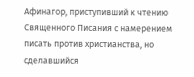Афинагор, приступивший к чтению Священного Писания с намерением писать против христианства, но сделавшийся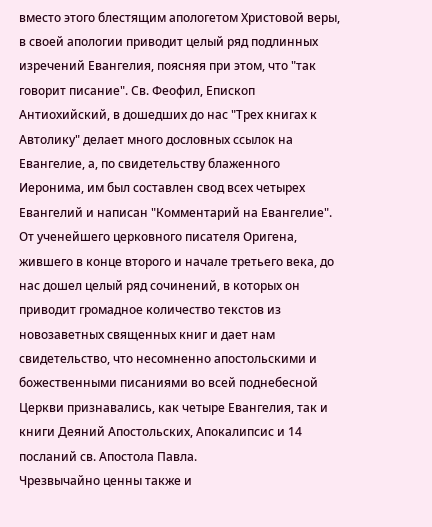вместо этого блестящим апологетом Христовой веры, в своей апологии приводит целый ряд подлинных изречений Евангелия, поясняя при этом, что "так говорит писание". Св. Феофил, Епископ Антиохийский, в дошедших до нас "Трех книгах к Автолику" делает много дословных ссылок на Евангелие, а, по свидетельству блаженного Иеронима, им был составлен свод всех четырех Евангелий и написан "Комментарий на Евангелие".
От ученейшего церковного писателя Оригена, жившего в конце второго и начале третьего века, до нас дошел целый ряд сочинений, в которых он приводит громадное количество текстов из новозаветных священных книг и дает нам свидетельство, что несомненно апостольскими и божественными писаниями во всей поднебесной Церкви признавались, как четыре Евангелия, так и книги Деяний Апостольских, Апокалипсис и 14 посланий св. Апостола Павла.
Чрезвычайно ценны также и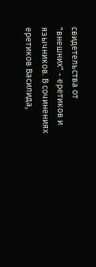свидетельства от "внешних" - еретиков и язычников. В сочинениях еретиков Василида,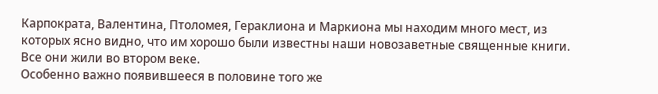Карпократа, Валентина, Птоломея, Гераклиона и Маркиона мы находим много мест, из которых ясно видно, что им хорошо были известны наши новозаветные священные книги. Все они жили во втором веке.
Особенно важно появившееся в половине того же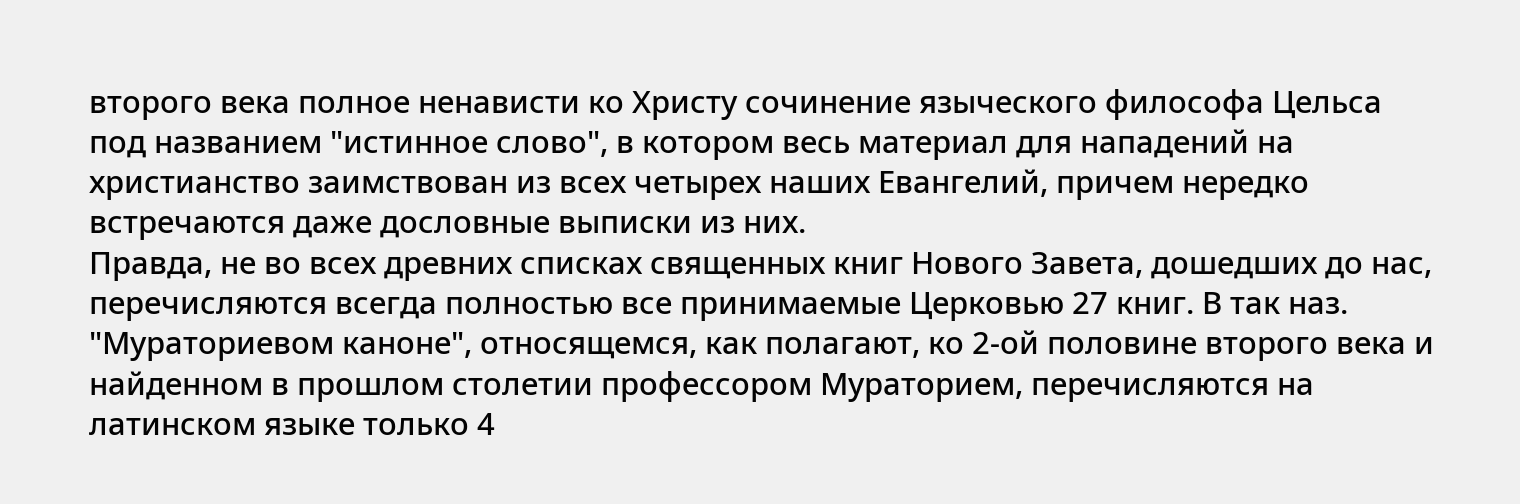второго века полное ненависти ко Христу сочинение языческого философа Цельса под названием "истинное слово", в котором весь материал для нападений на христианство заимствован из всех четырех наших Евангелий, причем нередко встречаются даже дословные выписки из них.
Правда, не во всех древних списках священных книг Нового Завета, дошедших до нас, перечисляются всегда полностью все принимаемые Церковью 27 книг. В так наз. "Мураториевом каноне", относящемся, как полагают, ко 2-ой половине второго века и найденном в прошлом столетии профессором Мураторием, перечисляются на латинском языке только 4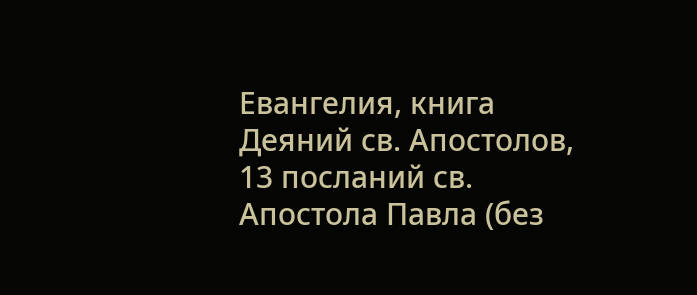Евангелия, книга Деяний св. Апостолов, 13 посланий св. Апостола Павла (без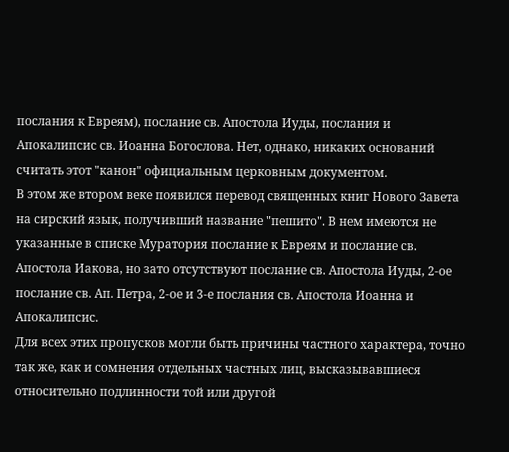послания к Евреям), послание св. Апостола Иуды, послания и Апокалипсис св. Иоанна Богослова. Нет, однако, никаких оснований считать этот "канон" официальным церковным документом.
В этом же втором веке появился перевод священных книг Нового Завета на сирский язык, получивший название "пешито". В нем имеются не указанные в списке Муратория послание к Евреям и послание св. Апостола Иакова, но зато отсутствуют послание св. Апостола Иуды, 2-ое послание св. Ап. Петра, 2-ое и 3-е послания св. Апостола Иоанна и Апокалипсис.
Для всех этих пропусков могли быть причины частного характера, точно так же, как и сомнения отдельных частных лиц, высказывавшиеся относительно подлинности той или другой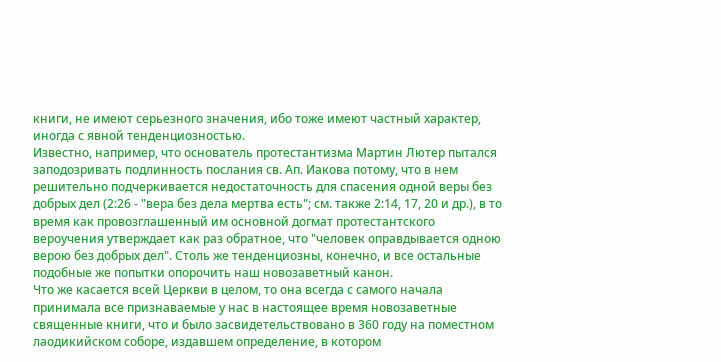книги, не имеют серьезного значения, ибо тоже имеют частный характер, иногда с явной тенденциозностью.
Известно, например, что основатель протестантизма Мартин Лютер пытался заподозривать подлинность послания св. Ап. Иакова потому, что в нем решительно подчеркивается недостаточность для спасения одной веры без добрых дел (2:26 - "вера без дела мертва есть"; см. также 2:14, 17, 20 и др.), в то время как провозглашенный им основной догмат протестантского вероучения утверждает как раз обратное, что "человек оправдывается одною верою без добрых дел". Столь же тенденциозны, конечно, и все остальные подобные же попытки опорочить наш новозаветный канон.
Что же касается всей Церкви в целом, то она всегда с самого начала принимала все признаваемые у нас в настоящее время новозаветные священные книги, что и было засвидетельствовано в 360 году на поместном лаодикийском соборе, издавшем определение, в котором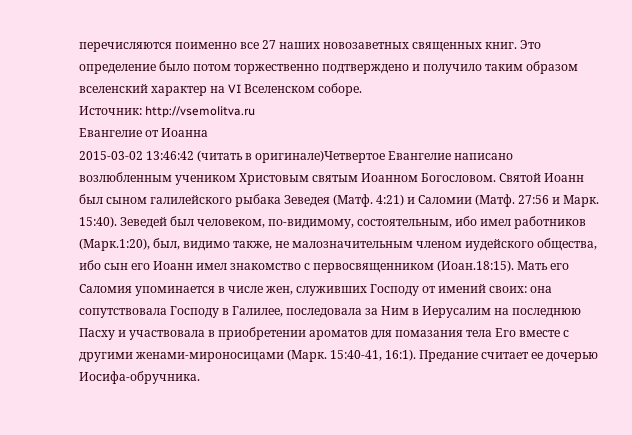перечисляются поименно все 27 наших новозаветных священных книг. Это определение было потом торжественно подтверждено и получило таким образом вселенский характер на VI Вселенском соборе.
Источник: http://vsemolitva.ru
Евангелие от Иоанна
2015-03-02 13:46:42 (читать в оригинале)Четвертое Евангелие написано возлюбленным учеником Христовым святым Иоанном Богословом. Святой Иоанн был сыном галилейского рыбака Зеведея (Матф. 4:21) и Саломии (Матф. 27:56 и Марк. 15:40). Зеведей был человеком, по-видимому, состоятельным, ибо имел работников (Марк.1:20), был, видимо также, не малозначительным членом иудейского общества, ибо сын его Иоанн имел знакомство с первосвященником (Иоан.18:15). Мать его Саломия упоминается в числе жен, служивших Господу от имений своих: она сопутствовала Господу в Галилее, последовала за Ним в Иерусалим на последнюю Пасху и участвовала в приобретении ароматов для помазания тела Его вместе с другими женами-мироносицами (Марк. 15:40-41, 16:1). Предание считает ее дочерью Иосифа-обручника.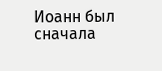Иоанн был сначала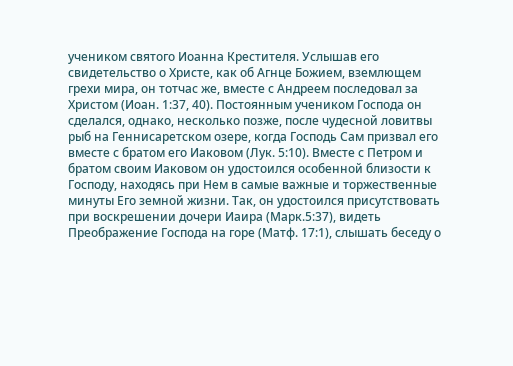учеником святого Иоанна Крестителя. Услышав его свидетельство о Христе, как об Агнце Божием, вземлющем грехи мира, он тотчас же, вместе с Андреем последовал за Христом (Иоан. 1:37, 40). Постоянным учеником Господа он сделался, однако, несколько позже, после чудесной ловитвы рыб на Геннисаретском озере, когда Господь Сам призвал его вместе с братом его Иаковом (Лук. 5:10). Вместе с Петром и братом своим Иаковом он удостоился особенной близости к Господу, находясь при Нем в самые важные и торжественные минуты Его земной жизни. Так, он удостоился присутствовать при воскрешении дочери Иаира (Марк.5:37), видеть Преображение Господа на горе (Матф. 17:1), слышать беседу о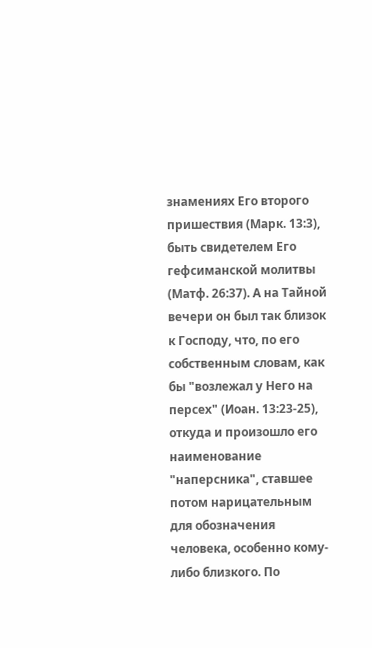знамениях Его второго пришествия (Марк. 13:3), быть свидетелем Его гефсиманской молитвы (Матф. 26:37). А на Тайной вечери он был так близок к Господу, что, по его собственным словам, как бы "возлежал у Него на персех" (Иоан. 13:23-25), откуда и произошло его наименование "наперсника", ставшее потом нарицательным для обозначения человека, особенно кому-либо близкого. По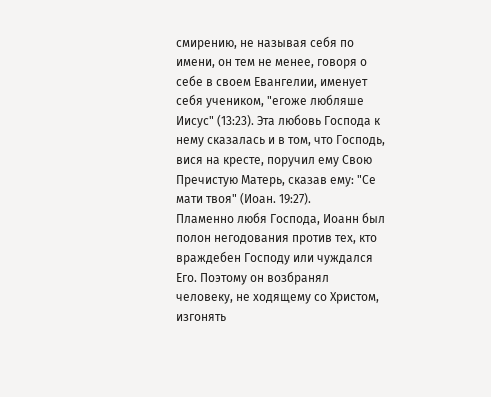смирению, не называя себя по имени, он тем не менее, говоря о себе в своем Евангелии, именует себя учеником, "егоже любляше Иисус" (13:23). Эта любовь Господа к нему сказалась и в том, что Господь, вися на кресте, поручил ему Свою Пречистую Матерь, сказав ему: "Се мати твоя" (Иоан. 19:27).
Пламенно любя Господа, Иоанн был полон негодования против тех, кто враждебен Господу или чуждался Его. Поэтому он возбранял человеку, не ходящему со Христом, изгонять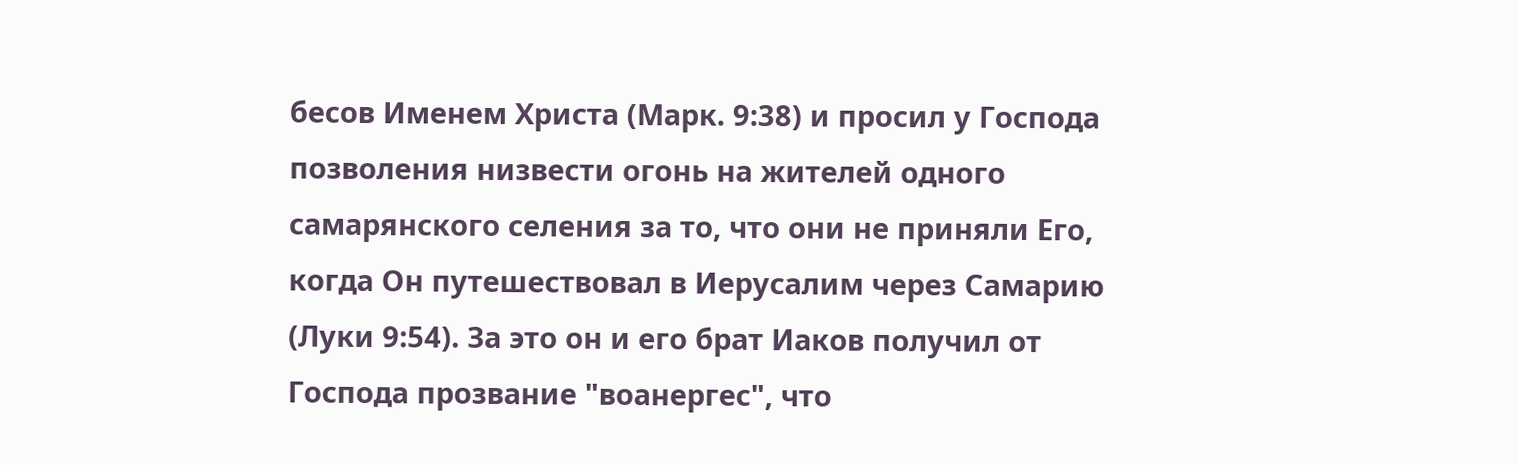бесов Именем Христа (Марк. 9:38) и просил у Господа позволения низвести огонь на жителей одного самарянского селения за то, что они не приняли Его, когда Он путешествовал в Иерусалим через Самарию (Луки 9:54). За это он и его брат Иаков получил от Господа прозвание "воанергес", что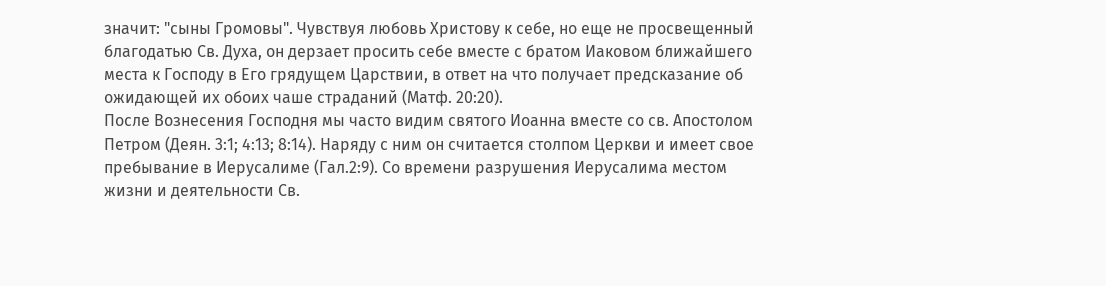значит: "сыны Громовы". Чувствуя любовь Христову к себе, но еще не просвещенный благодатью Св. Духа, он дерзает просить себе вместе с братом Иаковом ближайшего места к Господу в Его грядущем Царствии, в ответ на что получает предсказание об ожидающей их обоих чаше страданий (Матф. 20:20).
После Вознесения Господня мы часто видим святого Иоанна вместе со св. Апостолом Петром (Деян. 3:1; 4:13; 8:14). Наряду с ним он считается столпом Церкви и имеет свое пребывание в Иерусалиме (Гал.2:9). Со времени разрушения Иерусалима местом жизни и деятельности Св.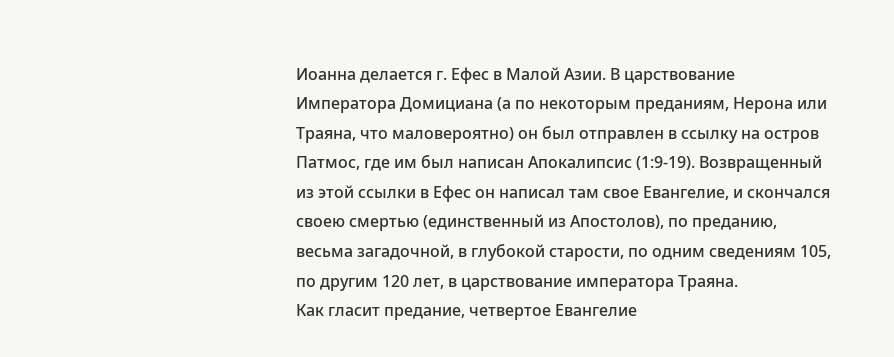Иоанна делается г. Ефес в Малой Азии. В царствование Императора Домициана (а по некоторым преданиям, Нерона или Траяна, что маловероятно) он был отправлен в ссылку на остров Патмос, где им был написан Апокалипсис (1:9-19). Возвращенный из этой ссылки в Ефес он написал там свое Евангелие, и скончался своею смертью (единственный из Апостолов), по преданию, весьма загадочной, в глубокой старости, по одним сведениям 105, по другим 120 лет, в царствование императора Траяна.
Как гласит предание, четвертое Евангелие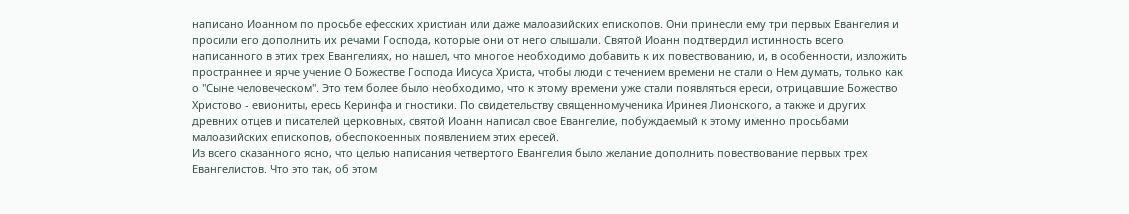написано Иоанном по просьбе ефесских христиан или даже малоазийских епископов. Они принесли ему три первых Евангелия и просили его дополнить их речами Господа, которые они от него слышали. Святой Иоанн подтвердил истинность всего написанного в этих трех Евангелиях, но нашел, что многое необходимо добавить к их повествованию, и, в особенности, изложить пространнее и ярче учение О Божестве Господа Иисуса Христа, чтобы люди с течением времени не стали о Нем думать, только как о "Сыне человеческом". Это тем более было необходимо, что к этому времени уже стали появляться ереси, отрицавшие Божество Христово - евиониты, ересь Керинфа и гностики. По свидетельству священномученика Иринея Лионского, а также и других древних отцев и писателей церковных, святой Иоанн написал свое Евангелие, побуждаемый к этому именно просьбами малоазийских епископов, обеспокоенных появлением этих ересей.
Из всего сказанного ясно, что целью написания четвертого Евангелия было желание дополнить повествование первых трех Евангелистов. Что это так, об этом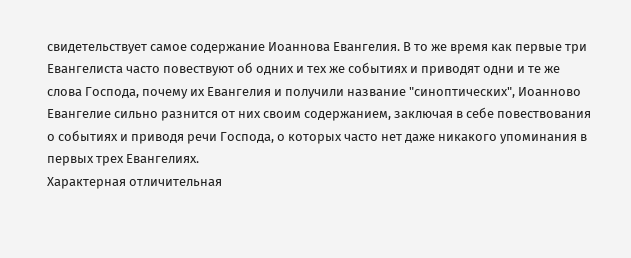свидетельствует самое содержание Иоаннова Евангелия. В то же время как первые три Евангелиста часто повествуют об одних и тех же событиях и приводят одни и те же слова Господа, почему их Евангелия и получили название "синоптических", Иоанново Евангелие сильно разнится от них своим содержанием, заключая в себе повествования о событиях и приводя речи Господа, о которых часто нет даже никакого упоминания в первых трех Евангелиях.
Характерная отличительная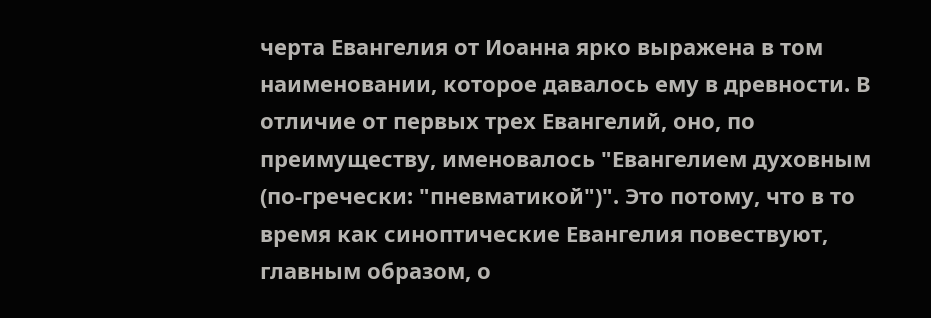черта Евангелия от Иоанна ярко выражена в том наименовании, которое давалось ему в древности. В отличие от первых трех Евангелий, оно, по преимуществу, именовалось "Евангелием духовным (по-гречески: "пневматикой")". Это потому, что в то время как синоптические Евангелия повествуют, главным образом, о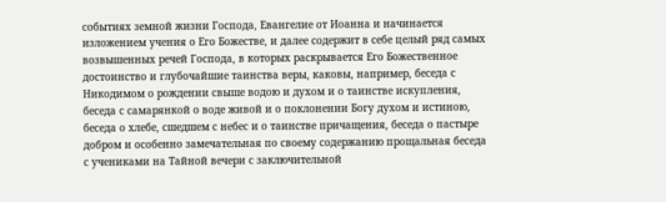событиях земной жизни Господа, Евангелие от Иоанна и начинается изложением учения о Его Божестве, и далее содержит в себе целый ряд самых возвышенных речей Господа, в которых раскрывается Его Божественное достоинство и глубочайшие таинства веры, каковы, например, беседа с Никодимом о рождении свыше водою и духом и о таинстве искупления, беседа с самарянкой о воде живой и о поклонении Богу духом и истиною, беседа о хлебе, сшедшем с небес и о таинстве причащения, беседа о пастыре добром и особенно замечательная по своему содержанию прощальная беседа с учениками на Тайной вечери с заключительной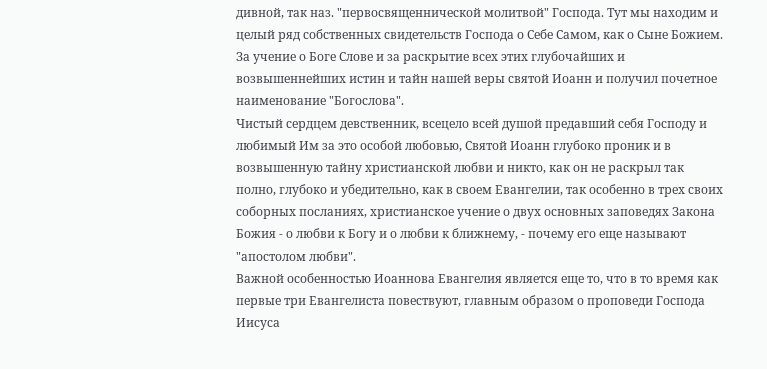дивной, так наз. "первосвященнической молитвой" Господа. Тут мы находим и целый ряд собственных свидетельств Господа о Себе Самом, как о Сыне Божием. За учение о Боге Слове и за раскрытие всех этих глубочайших и возвышеннейших истин и тайн нашей веры святой Иоанн и получил почетное наименование "Богослова".
Чистый сердцем девственник, всецело всей душой предавший себя Господу и любимый Им за это особой любовью, Святой Иоанн глубоко проник и в возвышенную тайну христианской любви и никто, как он не раскрыл так полно, глубоко и убедительно, как в своем Евангелии, так особенно в трех своих соборных посланиях, христианское учение о двух основных заповедях Закона Божия - о любви к Богу и о любви к ближнему, - почему его еще называют "апостолом любви".
Важной особенностью Иоаннова Евангелия является еще то, что в то время как первые три Евангелиста повествуют, главным образом о проповеди Господа Иисуса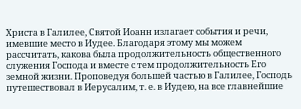Христа в Галилее, Святой Иоанн излагает события и речи, имевшие место в Иудее. Благодаря этому мы можем рассчитать, какова была продолжительность общественного служения Господа и вместе с тем продолжительность Его земной жизни. Проповедуя большей частью в Галилее, Господь путешествовал в Иерусалим, т. е. в Иудею, на все главнейшие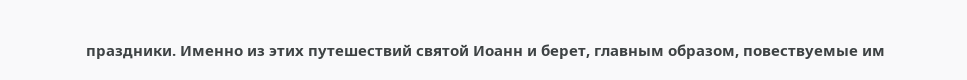праздники. Именно из этих путешествий святой Иоанн и берет, главным образом, повествуемые им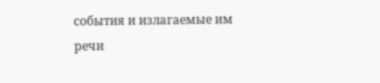события и излагаемые им речи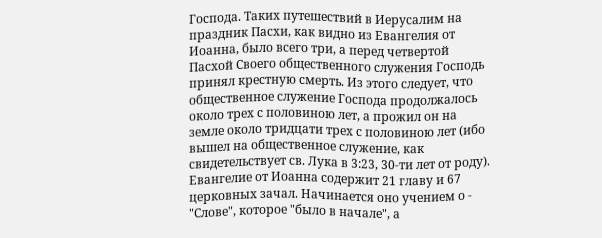Господа. Таких путешествий в Иерусалим на праздник Пасхи, как видно из Евангелия от Иоанна, было всего три, а перед четвертой Пасхой Своего общественного служения Господь принял крестную смерть. Из этого следует, что общественное служение Господа продолжалось около трех с половиною лет, а прожил он на земле около тридцати трех с половиною лет (ибо вышел на общественное служение, как свидетельствует св. Лука в 3:23, 30-ти лет от роду).
Евангелие от Иоанна содержит 21 главу и 67 церковных зачал. Начинается оно учением о - "Слове", которое "было в начале", а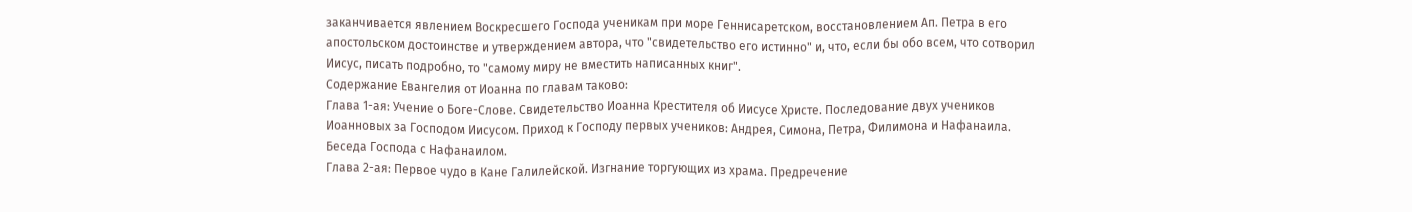заканчивается явлением Воскресшего Господа ученикам при море Геннисаретском, восстановлением Ап. Петра в его апостольском достоинстве и утверждением автора, что "свидетельство его истинно" и, что, если бы обо всем, что сотворил Иисус, писать подробно, то "самому миру не вместить написанных книг".
Содержание Евангелия от Иоанна по главам таково:
Глава 1-ая: Учение о Боге-Слове. Свидетельство Иоанна Крестителя об Иисусе Христе. Последование двух учеников Иоанновых за Господом Иисусом. Приход к Господу первых учеников: Андрея, Симона, Петра, Филимона и Нафанаила. Беседа Господа с Нафанаилом.
Глава 2-ая: Первое чудо в Кане Галилейской. Изгнание торгующих из храма. Предречение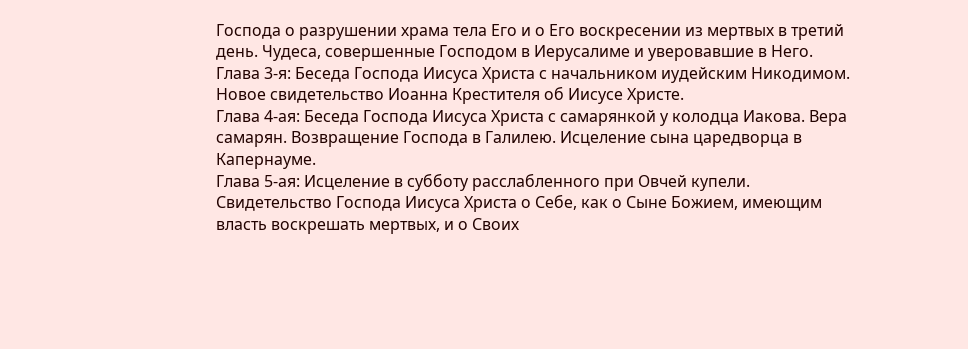Господа о разрушении храма тела Его и о Его воскресении из мертвых в третий день. Чудеса, совершенные Господом в Иерусалиме и уверовавшие в Него.
Глава 3-я: Беседа Господа Иисуса Христа с начальником иудейским Никодимом. Новое свидетельство Иоанна Крестителя об Иисусе Христе.
Глава 4-ая: Беседа Господа Иисуса Христа с самарянкой у колодца Иакова. Вера самарян. Возвращение Господа в Галилею. Исцеление сына царедворца в Капернауме.
Глава 5-ая: Исцеление в субботу расслабленного при Овчей купели. Свидетельство Господа Иисуса Христа о Себе, как о Сыне Божием, имеющим власть воскрешать мертвых, и о Своих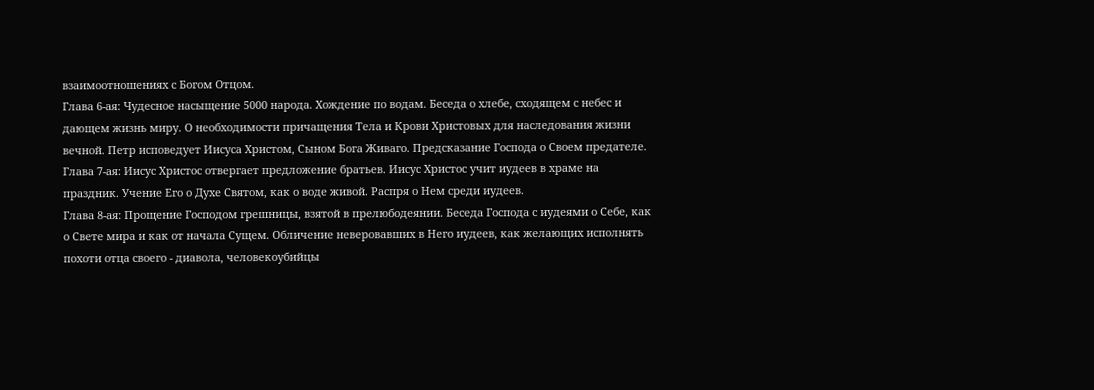взаимоотношениях с Богом Отцом.
Глава 6-ая: Чудесное насыщение 5000 народа. Хождение по водам. Беседа о хлебе, сходящем с небес и дающем жизнь миру. О необходимости причащения Тела и Крови Христовых для наследования жизни вечной. Петр исповедует Иисуса Христом, Сыном Бога Живаго. Предсказание Господа о Своем предателе.
Глава 7-ая: Иисус Христос отвергает предложение братьев. Иисус Христос учит иудеев в храме на праздник. Учение Его о Духе Святом, как о воде живой. Распря о Нем среди иудеев.
Глава 8-ая: Прощение Господом грешницы, взятой в прелюбодеянии. Беседа Господа с иудеями о Себе, как о Свете мира и как от начала Сущем. Обличение неверовавших в Него иудеев, как желающих исполнять похоти отца своего - диавола, человекоубийцы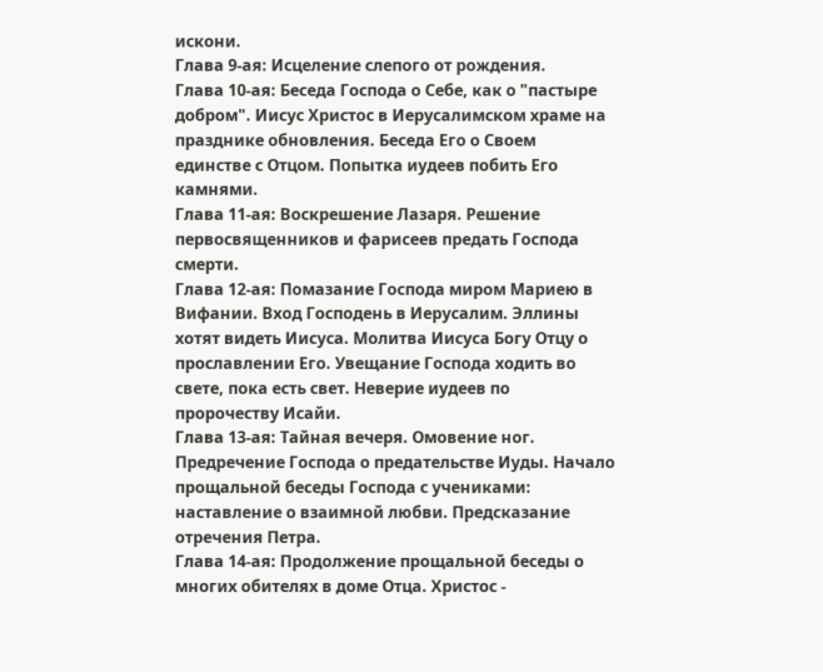искони.
Глава 9-ая: Исцеление слепого от рождения.
Глава 10-ая: Беседа Господа о Себе, как о "пастыре добром". Иисус Христос в Иерусалимском храме на празднике обновления. Беседа Его о Своем единстве с Отцом. Попытка иудеев побить Его камнями.
Глава 11-ая: Воскрешение Лазаря. Решение первосвященников и фарисеев предать Господа смерти.
Глава 12-ая: Помазание Господа миром Мариею в Вифании. Вход Господень в Иерусалим. Эллины хотят видеть Иисуса. Молитва Иисуса Богу Отцу о прославлении Его. Увещание Господа ходить во свете, пока есть свет. Неверие иудеев по пророчеству Исайи.
Глава 13-ая: Тайная вечеря. Омовение ног. Предречение Господа о предательстве Иуды. Начало прощальной беседы Господа с учениками: наставление о взаимной любви. Предсказание отречения Петра.
Глава 14-ая: Продолжение прощальной беседы о многих обителях в доме Отца. Христос -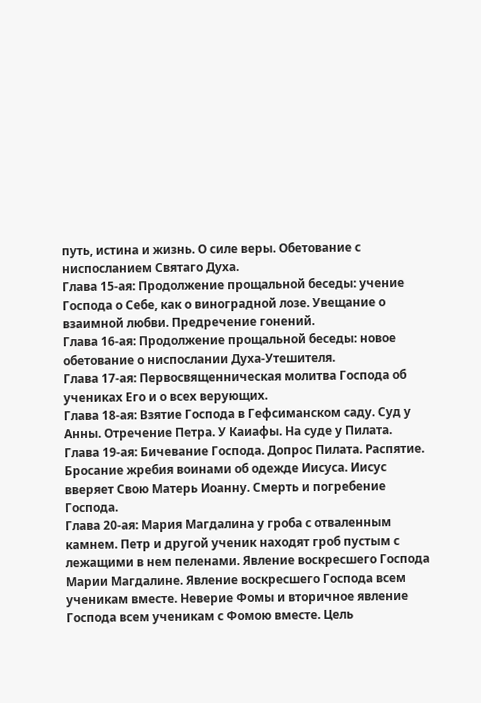путь, истина и жизнь. О силе веры. Обетование с ниспосланием Святаго Духа.
Глава 15-ая: Продолжение прощальной беседы: учение Господа о Себе, как о виноградной лозе. Увещание о взаимной любви. Предречение гонений.
Глава 16-ая: Продолжение прощальной беседы: новое обетование о ниспослании Духа-Утешителя.
Глава 17-ая: Первосвященническая молитва Господа об учениках Его и о всех верующих.
Глава 18-ая: Взятие Господа в Гефсиманском саду. Суд у Анны. Отречение Петра. У Каиафы. На суде у Пилата.
Глава 19-ая: Бичевание Господа. Допрос Пилата. Распятие. Бросание жребия воинами об одежде Иисуса. Иисус вверяет Свою Матерь Иоанну. Смерть и погребение Господа.
Глава 20-ая: Мария Магдалина у гроба с отваленным камнем. Петр и другой ученик находят гроб пустым с лежащими в нем пеленами. Явление воскресшего Господа Марии Магдалине. Явление воскресшего Господа всем ученикам вместе. Неверие Фомы и вторичное явление Господа всем ученикам с Фомою вместе. Цель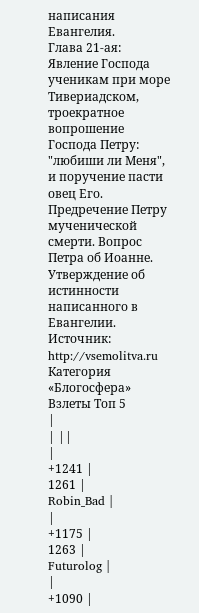написания Евангелия.
Глава 21-ая: Явление Господа ученикам при море Тивериадском, троекратное вопрошение Господа Петру: "любиши ли Меня", и поручение пасти овец Его. Предречение Петру мученической смерти. Вопрос Петра об Иоанне. Утверждение об истинности написанного в Евангелии.
Источник: http://vsemolitva.ru
Категория «Блогосфера»
Взлеты Топ 5
|
| ||
|
+1241 |
1261 |
Robin_Bad |
|
+1175 |
1263 |
Futurolog |
|
+1090 |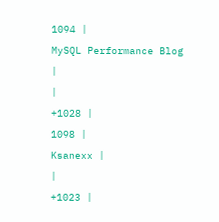1094 |
MySQL Performance Blog |
|
+1028 |
1098 |
Ksanexx |
|
+1023 |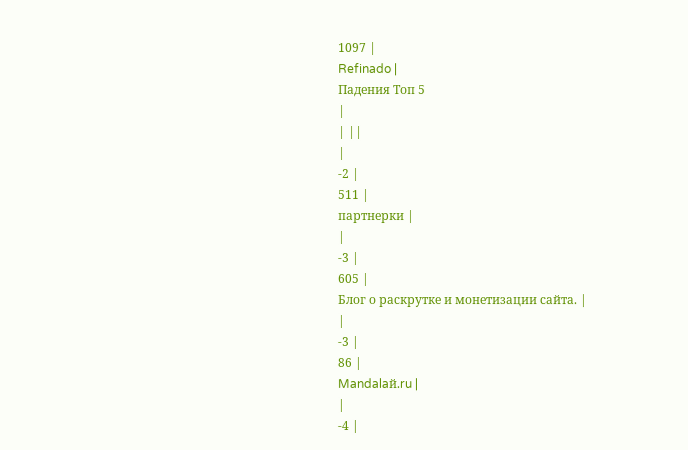1097 |
Refinado |
Падения Топ 5
|
| ||
|
-2 |
511 |
партнерки |
|
-3 |
605 |
Блог о раскрутке и монетизации сайта. |
|
-3 |
86 |
Mandalaй.ru |
|
-4 |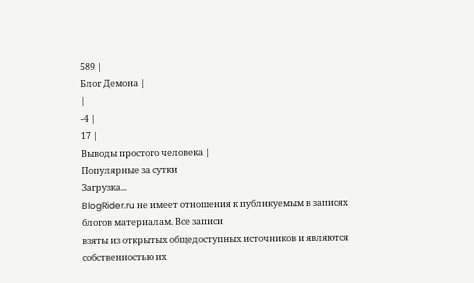589 |
Блог Демона |
|
-4 |
17 |
Выводы простого человека |
Популярные за сутки
Загрузка...
BlogRider.ru не имеет отношения к публикуемым в записях блогов материалам. Все записи
взяты из открытых общедоступных источников и являются собственностью их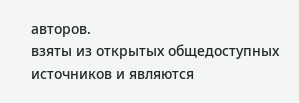авторов.
взяты из открытых общедоступных источников и являются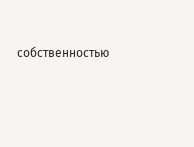собственностью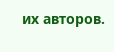их авторов.